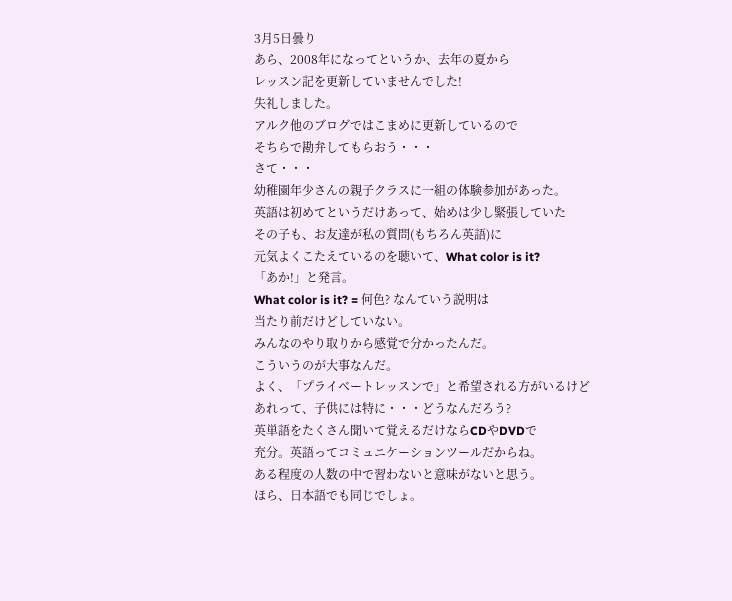3月5日曇り
あら、2008年になってというか、去年の夏から
レッスン記を更新していませんでした!
失礼しました。
アルク他のブログではこまめに更新しているので
そちらで勘弁してもらおう・・・
さて・・・
幼稚園年少さんの親子クラスに一組の体験参加があった。
英語は初めてというだけあって、始めは少し緊張していた
その子も、お友達が私の質問(もちろん英語)に
元気よくこたえているのを聴いて、What color is it?
「あか!」と発言。
What color is it? = 何色? なんていう説明は
当たり前だけどしていない。
みんなのやり取りから感覚で分かったんだ。
こういうのが大事なんだ。
よく、「プライベートレッスンで」と希望される方がいるけど
あれって、子供には特に・・・どうなんだろう?
英単語をたくさん聞いて覚えるだけならCDやDVDで
充分。英語ってコミュニケーションツールだからね。
ある程度の人数の中で習わないと意味がないと思う。
ほら、日本語でも同じでしょ。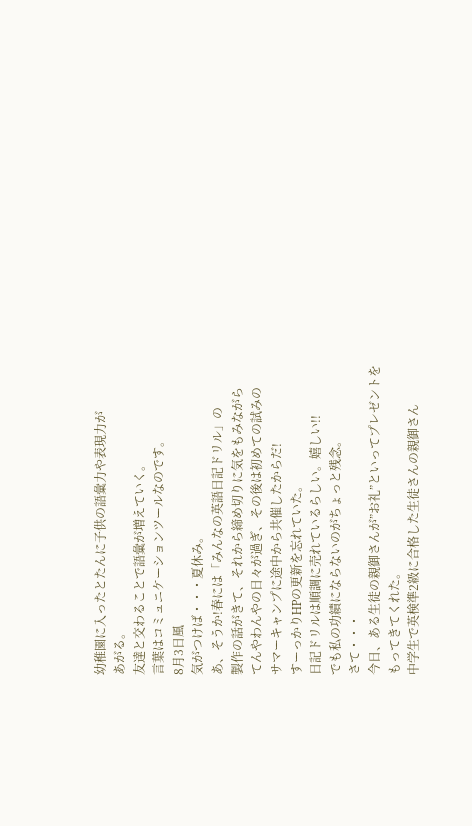幼稚園に入ったとたんに子供の語彙力や表現力が
あがる。
友達と交わることで語彙が増えていく。
言葉はコミュニケーションツールなのです。
8月3日風
気がつけば・・・夏休み。
あ、そうか!春には「みんなの英語日記ドリル」の
製作の話がきて、それから締め切りに気をもみながら
てんやわんやの日々が過ぎ、その後は初めての試みの
サマーキャンプに途中から共催したからだ!
すーっかりHPの更新を忘れていた。
日記ドリルは順調に売れているらしい。嬉しい!!
でも私の功績にならないのがちょっと残念。
さて・・・
今日、ある生徒の親御さんが”お礼”といってプレゼントを
もってきてくれた。
中学生で英検準2級に合格した生徒さんの親御さん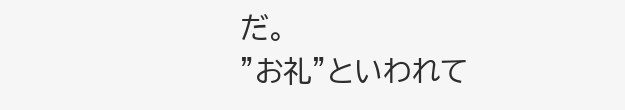だ。
”お礼”といわれて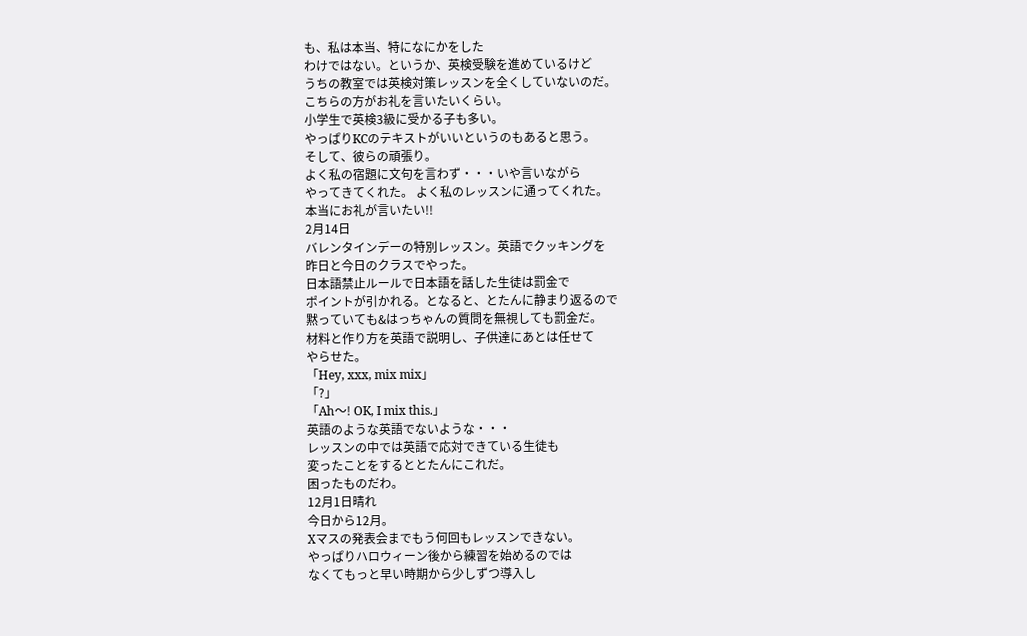も、私は本当、特になにかをした
わけではない。というか、英検受験を進めているけど
うちの教室では英検対策レッスンを全くしていないのだ。
こちらの方がお礼を言いたいくらい。
小学生で英検3級に受かる子も多い。
やっぱりKCのテキストがいいというのもあると思う。
そして、彼らの頑張り。
よく私の宿題に文句を言わず・・・いや言いながら
やってきてくれた。 よく私のレッスンに通ってくれた。
本当にお礼が言いたい!!
2月14日
バレンタインデーの特別レッスン。英語でクッキングを
昨日と今日のクラスでやった。
日本語禁止ルールで日本語を話した生徒は罰金で
ポイントが引かれる。となると、とたんに静まり返るので
黙っていても&はっちゃんの質問を無視しても罰金だ。
材料と作り方を英語で説明し、子供達にあとは任せて
やらせた。
「Hey, xxx, mix mix」
「?」
「Ah〜! OK, I mix this.」
英語のような英語でないような・・・
レッスンの中では英語で応対できている生徒も
変ったことをするととたんにこれだ。
困ったものだわ。
12月1日晴れ
今日から12月。
Xマスの発表会までもう何回もレッスンできない。
やっぱりハロウィーン後から練習を始めるのでは
なくてもっと早い時期から少しずつ導入し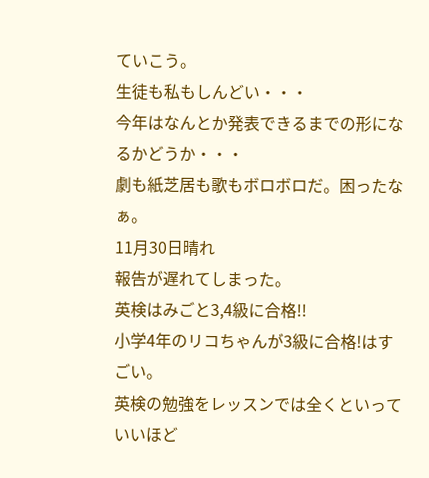ていこう。
生徒も私もしんどい・・・
今年はなんとか発表できるまでの形になるかどうか・・・
劇も紙芝居も歌もボロボロだ。困ったなぁ。
11月30日晴れ
報告が遅れてしまった。
英検はみごと3,4級に合格!!
小学4年のリコちゃんが3級に合格!はすごい。
英検の勉強をレッスンでは全くといっていいほど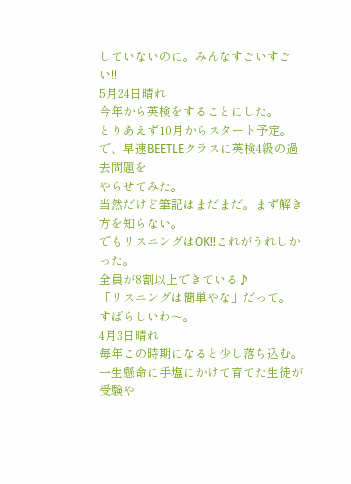していないのに。みんなすごいすごい!!
5月24日晴れ
今年から英検をすることにした。
とりあえず10月からスタート予定。
で、早速BEETLEクラスに英検4級の過去問題を
やらせてみた。
当然だけど筆記はまだまだ。まず解き方を知らない。
でもリスニングはOK!!これがうれしかった。
全員が8割以上できている♪
「リスニングは簡単やな」だって。
すばらしいわ〜。
4月3日晴れ
毎年この時期になると少し落ち込む。
一生懸命に手塩にかけて育てた生徒が受験や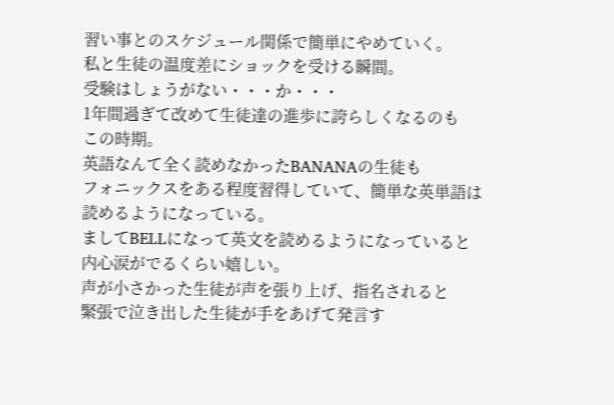習い事とのスケジュール関係で簡単にやめていく。
私と生徒の温度差にショックを受ける瞬間。
受験はしょうがない・・・か・・・
1年間過ぎて改めて生徒達の進歩に誇らしくなるのも
この時期。
英語なんて全く読めなかったBANANAの生徒も
フォニックスをある程度習得していて、簡単な英単語は
読めるようになっている。
ましてBELLになって英文を読めるようになっていると
内心涙がでるくらい嬉しい。
声が小さかった生徒が声を張り上げ、指名されると
緊張で泣き出した生徒が手をあげて発言す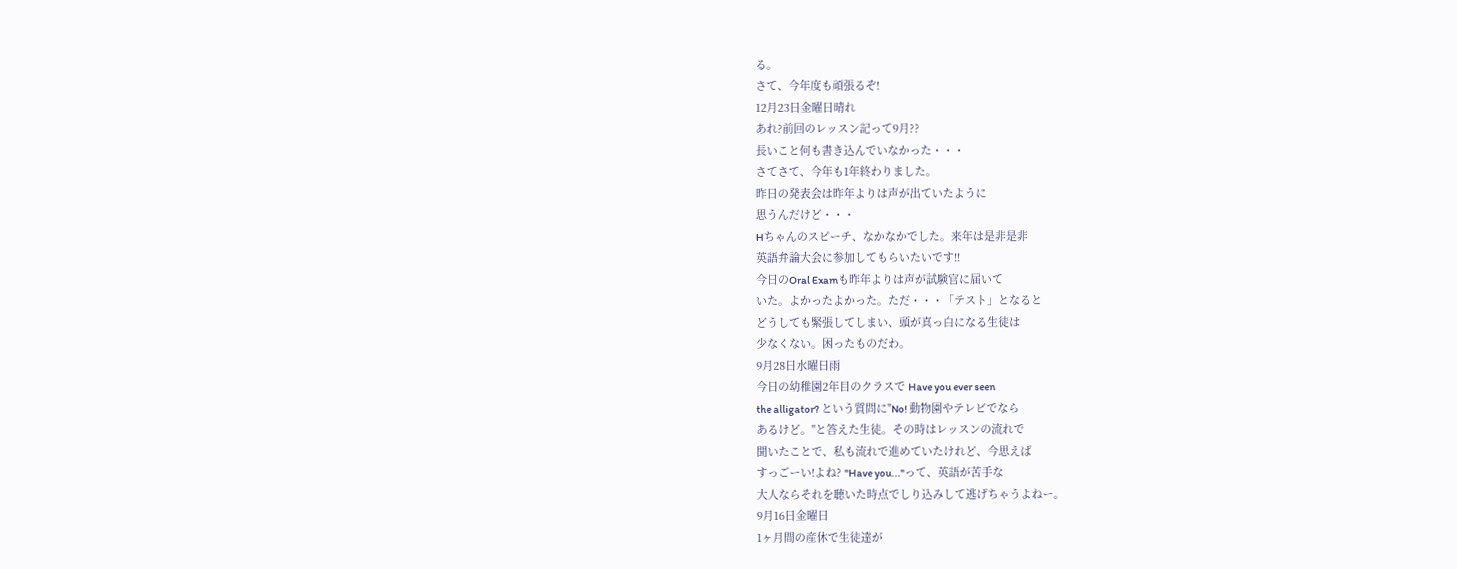る。
さて、今年度も頑張るぞ!
12月23日金曜日晴れ
あれ?前回のレッスン記って9月??
長いこと何も書き込んでいなかった・・・
さてさて、今年も1年終わりました。
昨日の発表会は昨年よりは声が出ていたように
思うんだけど・・・
Hちゃんのスピーチ、なかなかでした。来年は是非是非
英語弁論大会に参加してもらいたいです!!
今日のOral Examも昨年よりは声が試験官に届いて
いた。よかったよかった。ただ・・・「テスト」となると
どうしても緊張してしまい、頭が真っ白になる生徒は
少なくない。困ったものだわ。
9月28日水曜日雨
今日の幼稚園2年目のクラスで Have you ever seen
the alligator? という質問に"No! 動物園やテレビでなら
あるけど。"と答えた生徒。その時はレッスンの流れで
聞いたことで、私も流れで進めていたけれど、今思えば
すっごーい!よね? "Have you..."って、英語が苦手な
大人ならそれを聴いた時点でしり込みして逃げちゃうよねー。
9月16日金曜日
1ヶ月間の産休で生徒達が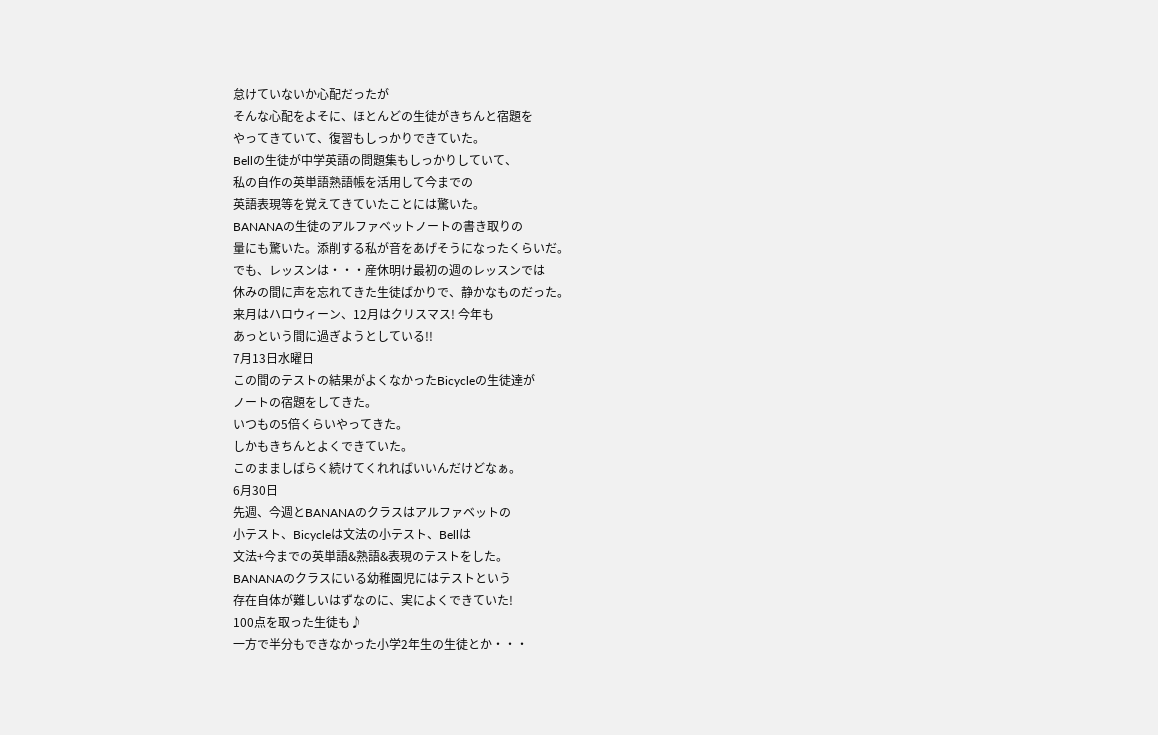怠けていないか心配だったが
そんな心配をよそに、ほとんどの生徒がきちんと宿題を
やってきていて、復習もしっかりできていた。
Bellの生徒が中学英語の問題集もしっかりしていて、
私の自作の英単語熟語帳を活用して今までの
英語表現等を覚えてきていたことには驚いた。
BANANAの生徒のアルファベットノートの書き取りの
量にも驚いた。添削する私が音をあげそうになったくらいだ。
でも、レッスンは・・・産休明け最初の週のレッスンでは
休みの間に声を忘れてきた生徒ばかりで、静かなものだった。
来月はハロウィーン、12月はクリスマス! 今年も
あっという間に過ぎようとしている!!
7月13日水曜日
この間のテストの結果がよくなかったBicycleの生徒達が
ノートの宿題をしてきた。
いつもの5倍くらいやってきた。
しかもきちんとよくできていた。
このまましばらく続けてくれればいいんだけどなぁ。
6月30日
先週、今週とBANANAのクラスはアルファベットの
小テスト、Bicycleは文法の小テスト、Bellは
文法+今までの英単語&熟語&表現のテストをした。
BANANAのクラスにいる幼稚園児にはテストという
存在自体が難しいはずなのに、実によくできていた!
100点を取った生徒も♪
一方で半分もできなかった小学2年生の生徒とか・・・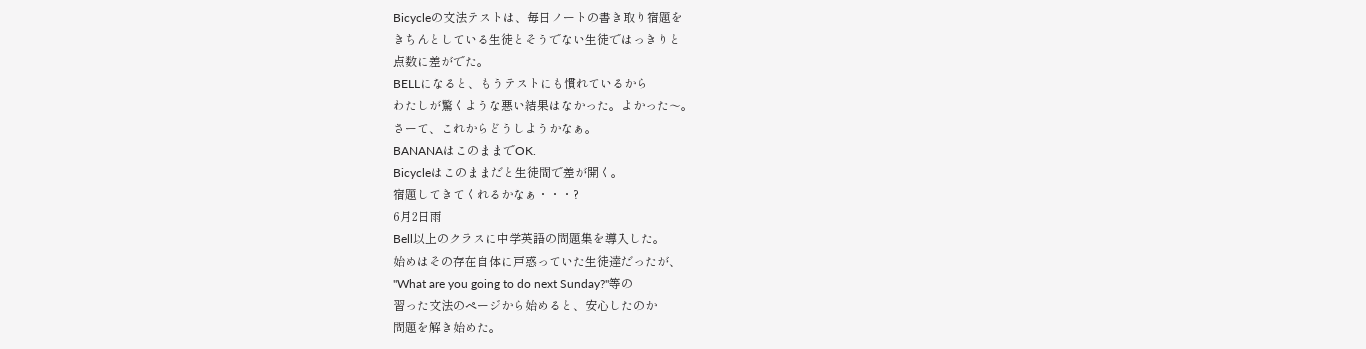Bicycleの文法テストは、毎日ノートの書き取り宿題を
きちんとしている生徒とそうでない生徒ではっきりと
点数に差がでた。
BELLになると、もうテストにも慣れているから
わたしが驚くような悪い結果はなかった。よかった〜。
さーて、これからどうしようかなぁ。
BANANAはこのままでOK.
Bicycleはこのままだと生徒間で差が開く。
宿題してきてくれるかなぁ・・・?
6月2日雨
Bell以上のクラスに中学英語の問題集を導入した。
始めはその存在自体に戸惑っていた生徒達だったが、
"What are you going to do next Sunday?"等の
習った文法のページから始めると、安心したのか
問題を解き始めた。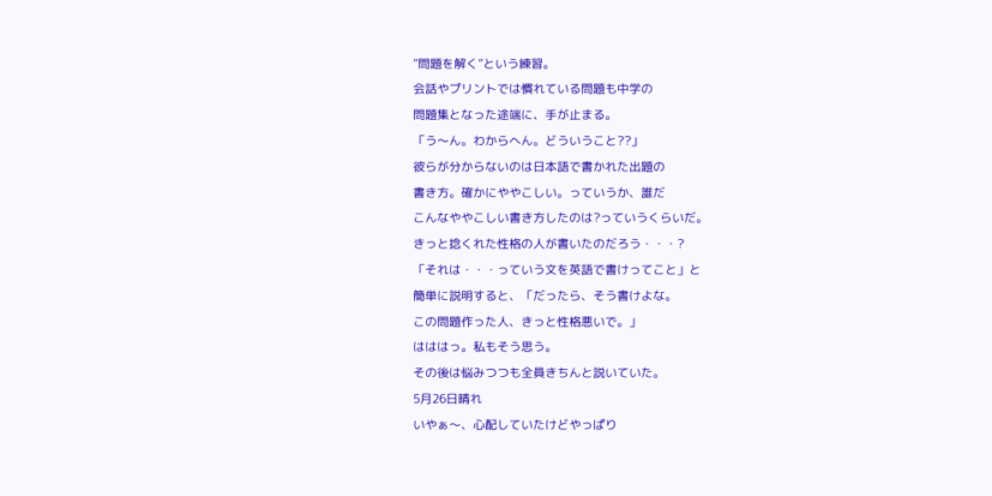”問題を解く”という練習。
会話やプリントでは慣れている問題も中学の
問題集となった途端に、手が止まる。
「う〜ん。わからへん。どういうこと??」
彼らが分からないのは日本語で書かれた出題の
書き方。確かにややこしい。っていうか、誰だ
こんなややこしい書き方したのは?っていうくらいだ。
きっと捻くれた性格の人が書いたのだろう・・・?
「それは・・・っていう文を英語で書けってこと」と
簡単に説明すると、「だったら、そう書けよな。
この問題作った人、きっと性格悪いで。」
はははっ。私もそう思う。
その後は悩みつつも全員きちんと説いていた。
5月26日晴れ
いやぁ〜、心配していたけどやっぱり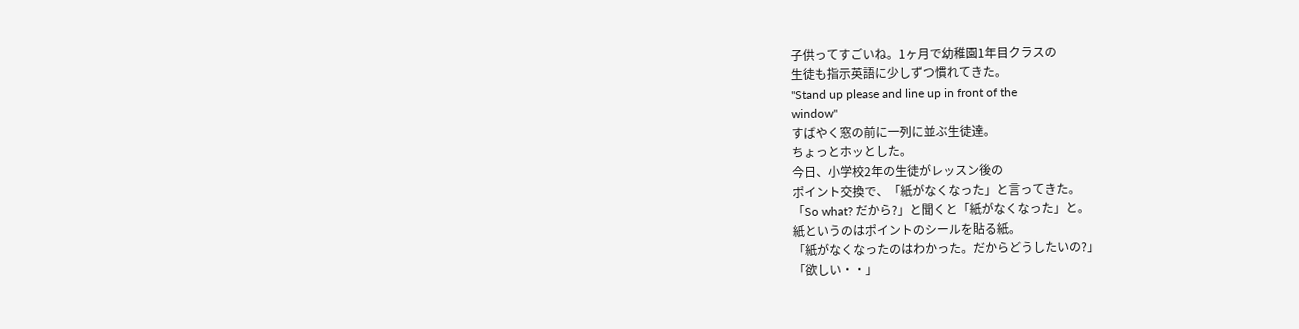子供ってすごいね。1ヶ月で幼稚園1年目クラスの
生徒も指示英語に少しずつ慣れてきた。
"Stand up please and line up in front of the
window"
すばやく窓の前に一列に並ぶ生徒達。
ちょっとホッとした。
今日、小学校2年の生徒がレッスン後の
ポイント交換で、「紙がなくなった」と言ってきた。
「So what? だから?」と聞くと「紙がなくなった」と。
紙というのはポイントのシールを貼る紙。
「紙がなくなったのはわかった。だからどうしたいの?」
「欲しい・・」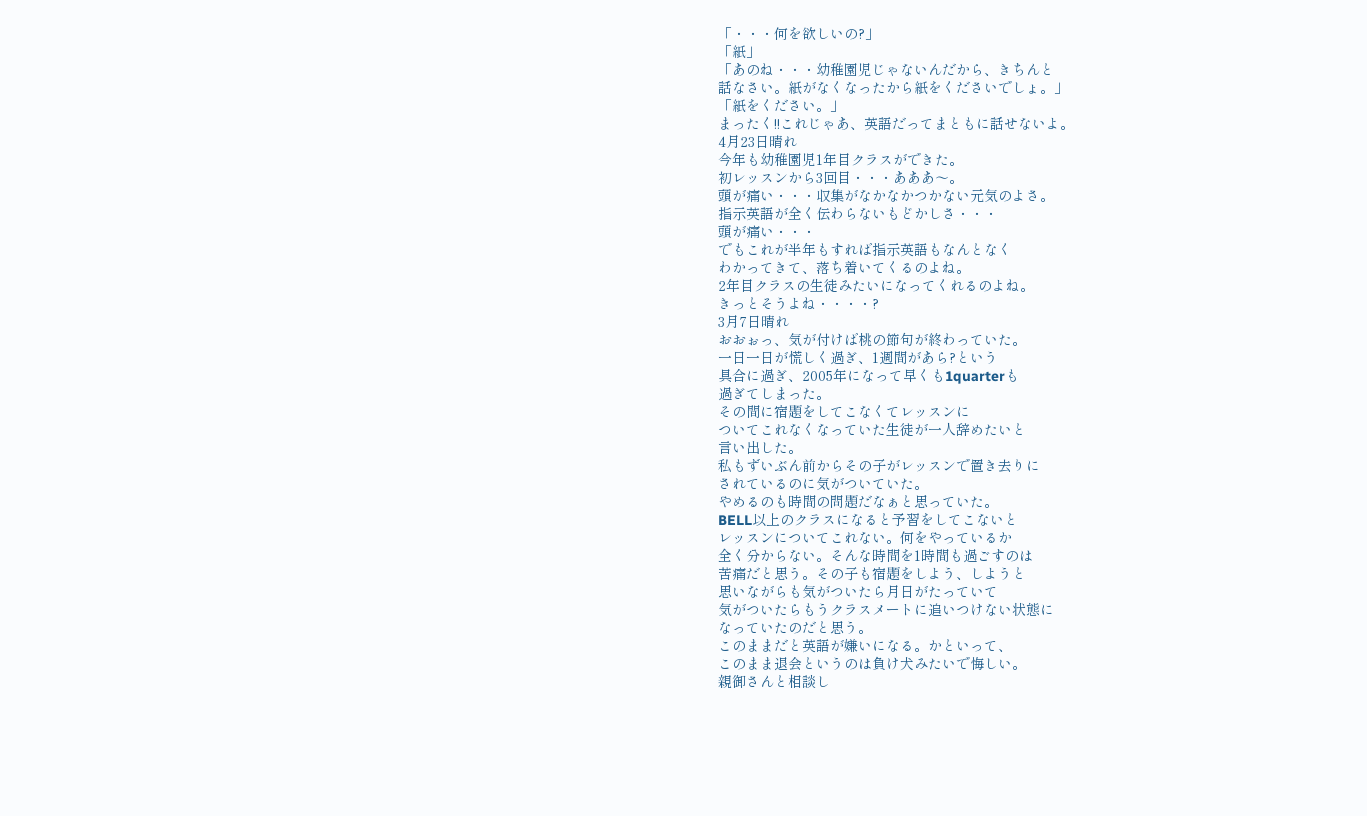「・・・何を欲しいの?」
「紙」
「あのね・・・幼稚園児じゃないんだから、きちんと
話なさい。紙がなくなったから紙をくださいでしょ。」
「紙をください。」
まったく!!これじゃあ、英語だってまともに話せないよ。
4月23日晴れ
今年も幼稚園児1年目クラスができた。
初レッスンから3回目・・・あああ〜。
頭が痛い・・・収集がなかなかつかない元気のよさ。
指示英語が全く伝わらないもどかしさ・・・
頭が痛い・・・
でもこれが半年もすれば指示英語もなんとなく
わかってきて、落ち着いてくるのよね。
2年目クラスの生徒みたいになってくれるのよね。
きっとそうよね・・・・?
3月7日晴れ
おおぉっ、気が付けば桃の節句が終わっていた。
一日一日が慌しく過ぎ、1週間があら?という
具合に過ぎ、2005年になって早くも1quarterも
過ぎてしまった。
その間に宿題をしてこなくてレッスンに
ついてこれなくなっていた生徒が一人辞めたいと
言い出した。
私もずいぶん前からその子がレッスンで置き去りに
されているのに気がついていた。
やめるのも時間の問題だなぁと思っていた。
BELL以上のクラスになると予習をしてこないと
レッスンについてこれない。何をやっているか
全く分からない。そんな時間を1時間も過ごすのは
苦痛だと思う。その子も宿題をしよう、しようと
思いながらも気がついたら月日がたっていて
気がついたらもうクラスメートに追いつけない状態に
なっていたのだと思う。
このままだと英語が嫌いになる。かといって、
このまま退会というのは負け犬みたいで悔しい。
親御さんと相談し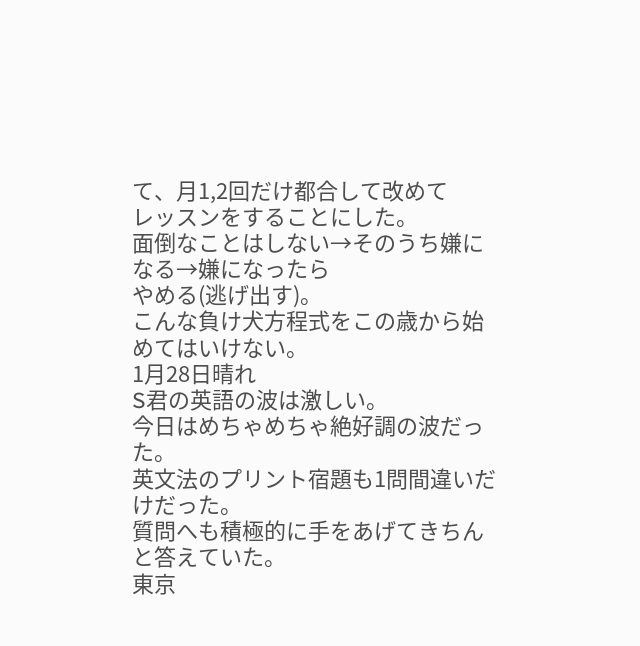て、月1,2回だけ都合して改めて
レッスンをすることにした。
面倒なことはしない→そのうち嫌になる→嫌になったら
やめる(逃げ出す)。
こんな負け犬方程式をこの歳から始めてはいけない。
1月28日晴れ
S君の英語の波は激しい。
今日はめちゃめちゃ絶好調の波だった。
英文法のプリント宿題も1問間違いだけだった。
質問へも積極的に手をあげてきちんと答えていた。
東京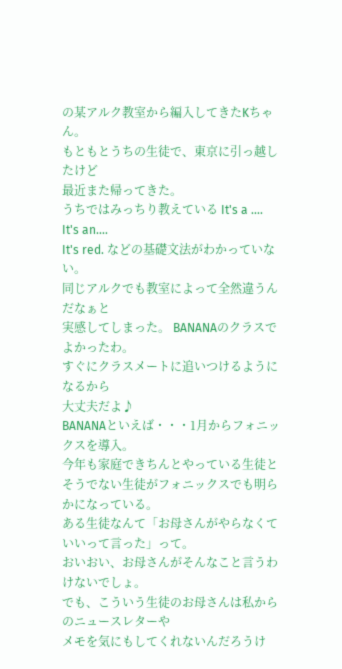の某アルク教室から編入してきたKちゃん。
もともとうちの生徒で、東京に引っ越したけど
最近また帰ってきた。
うちではみっちり教えている It's a .... It's an....
It's red. などの基礎文法がわかっていない。
同じアルクでも教室によって全然違うんだなぁと
実感してしまった。 BANANAのクラスでよかったわ。
すぐにクラスメートに追いつけるようになるから
大丈夫だよ♪
BANANAといえば・・・1月からフォニックスを導入。
今年も家庭できちんとやっている生徒と
そうでない生徒がフォニックスでも明らかになっている。
ある生徒なんて「お母さんがやらなくていいって言った」って。
おいおい、お母さんがそんなこと言うわけないでしょ。
でも、こういう生徒のお母さんは私からのニュースレターや
メモを気にもしてくれないんだろうけ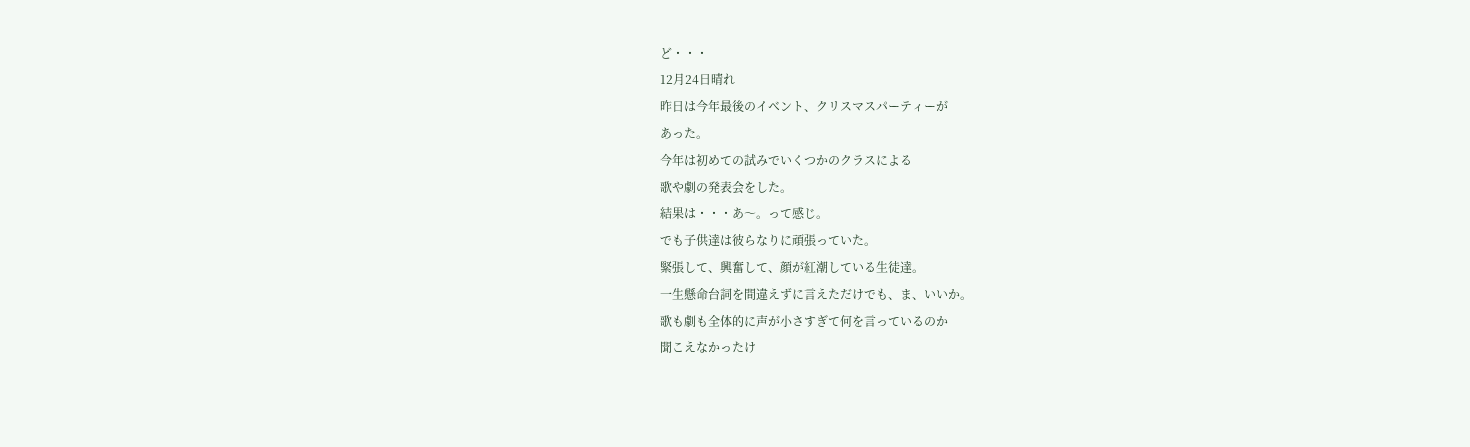ど・・・
12月24日晴れ
昨日は今年最後のイベント、クリスマスパーティーが
あった。
今年は初めての試みでいくつかのクラスによる
歌や劇の発表会をした。
結果は・・・あ〜。って感じ。
でも子供達は彼らなりに頑張っていた。
緊張して、興奮して、顔が紅潮している生徒達。
一生懸命台詞を間違えずに言えただけでも、ま、いいか。
歌も劇も全体的に声が小さすぎて何を言っているのか
聞こえなかったけ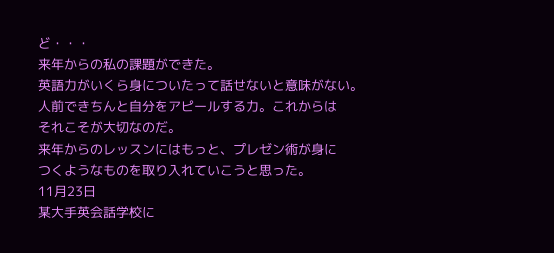ど・・・
来年からの私の課題ができた。
英語力がいくら身についたって話せないと意味がない。
人前できちんと自分をアピールする力。これからは
それこそが大切なのだ。
来年からのレッスンにはもっと、プレゼン術が身に
つくようなものを取り入れていこうと思った。
11月23日
某大手英会話学校に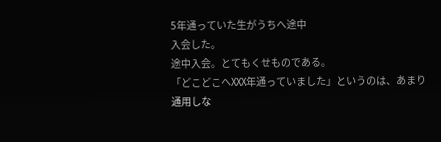5年通っていた生がうちへ途中
入会した。
途中入会。とてもくせものである。
「どこどこへXXX年通っていました」というのは、あまり
通用しな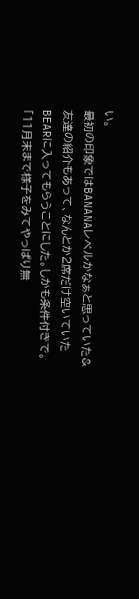い。
最初の印象ではBANANAレベルかなぁと思っていた&
友達の紹介もあって、なんとか2席だけ空いていた
BEARに入ってもらうことにした。しかも条件付きで。
「11月末まで様子をみてやっぱり無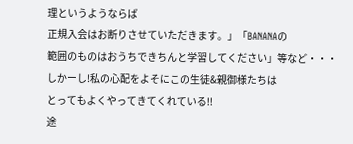理というようならば
正規入会はお断りさせていただきます。」「BANANAの
範囲のものはおうちできちんと学習してください」等など・・・
しかーし!私の心配をよそにこの生徒&親御様たちは
とってもよくやってきてくれている!!
途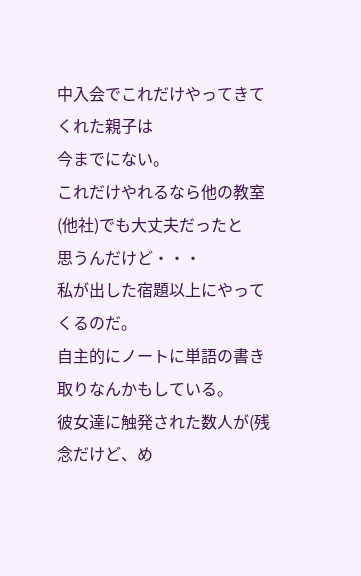中入会でこれだけやってきてくれた親子は
今までにない。
これだけやれるなら他の教室(他社)でも大丈夫だったと
思うんだけど・・・
私が出した宿題以上にやってくるのだ。
自主的にノートに単語の書き取りなんかもしている。
彼女達に触発された数人が(残念だけど、め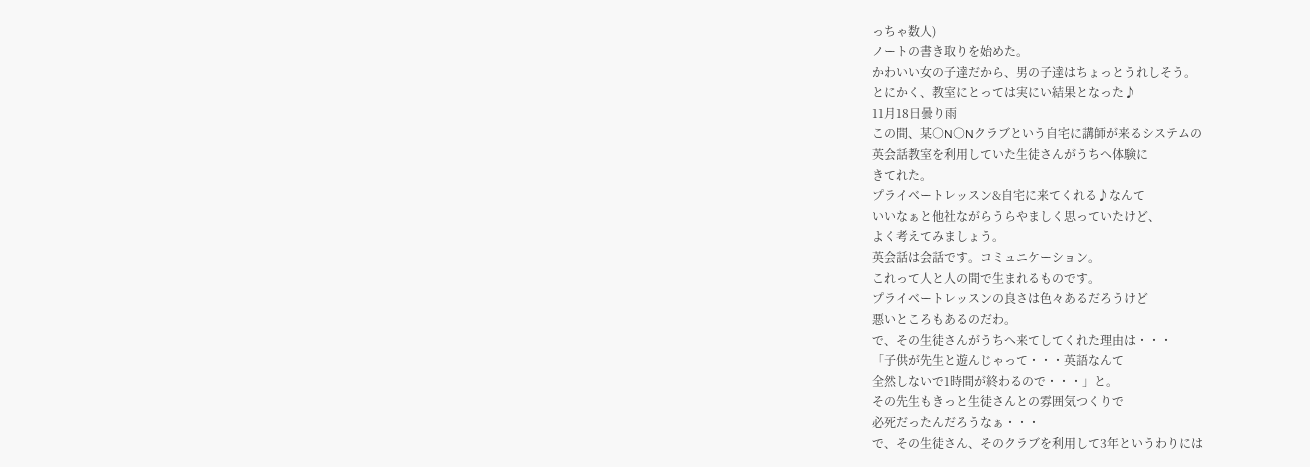っちゃ数人)
ノートの書き取りを始めた。
かわいい女の子達だから、男の子達はちょっとうれしそう。
とにかく、教室にとっては実にい結果となった♪
11月18日曇り雨
この間、某○N○Nクラブという自宅に講師が来るシステムの
英会話教室を利用していた生徒さんがうちへ体験に
きてれた。
プライベートレッスン&自宅に来てくれる♪なんて
いいなぁと他社ながらうらやましく思っていたけど、
よく考えてみましょう。
英会話は会話です。コミュニケーション。
これって人と人の間で生まれるものです。
プライベートレッスンの良さは色々あるだろうけど
悪いところもあるのだわ。
で、その生徒さんがうちへ来てしてくれた理由は・・・
「子供が先生と遊んじゃって・・・英語なんて
全然しないで1時間が終わるので・・・」と。
その先生もきっと生徒さんとの雰囲気つくりで
必死だったんだろうなぁ・・・
で、その生徒さん、そのクラブを利用して3年というわりには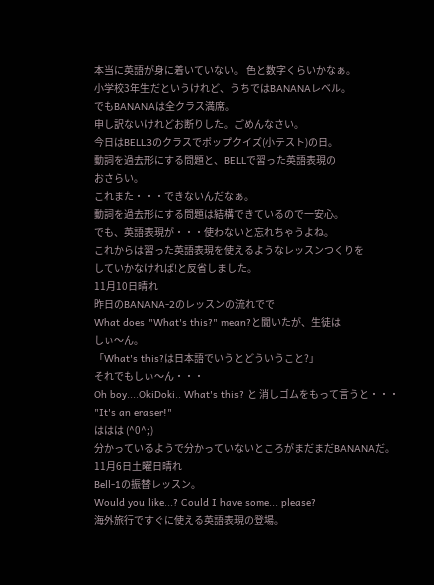本当に英語が身に着いていない。 色と数字くらいかなぁ。
小学校3年生だというけれど、うちではBANANAレベル。
でもBANANAは全クラス満席。
申し訳ないけれどお断りした。ごめんなさい。
今日はBELL3のクラスでポップクイズ(小テスト)の日。
動詞を過去形にする問題と、BELLで習った英語表現の
おさらい。
これまた・・・できないんだなぁ。
動詞を過去形にする問題は結構できているので一安心。
でも、英語表現が・・・使わないと忘れちゃうよね。
これからは習った英語表現を使えるようなレッスンつくりを
していかなければ!と反省しました。
11月10日晴れ
昨日のBANANA-2のレッスンの流れでで
What does "What's this?" mean?と聞いたが、生徒は
しぃ〜ん。
「What's this?は日本語でいうとどういうこと?」
それでもしぃ〜ん・・・
Oh boy....OkiDoki.. What's this? と 消しゴムをもって言うと・・・
"It's an eraser!"
ははは (^0^;)
分かっているようで分かっていないところがまだまだBANANAだ。
11月6日土曜日晴れ
Bell-1の振替レッスン。
Would you like...? Could I have some... please?
海外旅行ですぐに使える英語表現の登場。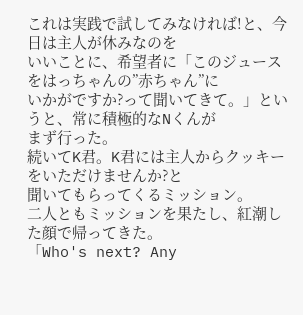これは実践で試してみなければ!と、今日は主人が休みなのを
いいことに、希望者に「このジュースをはっちゃんの”赤ちゃん”に
いかがですか?って聞いてきて。」というと、常に積極的なNくんが
まず行った。
続いてK君。K君には主人からクッキーをいただけませんか?と
聞いてもらってくるミッション。
二人ともミッションを果たし、紅潮した顔で帰ってきた。
「Who's next? Any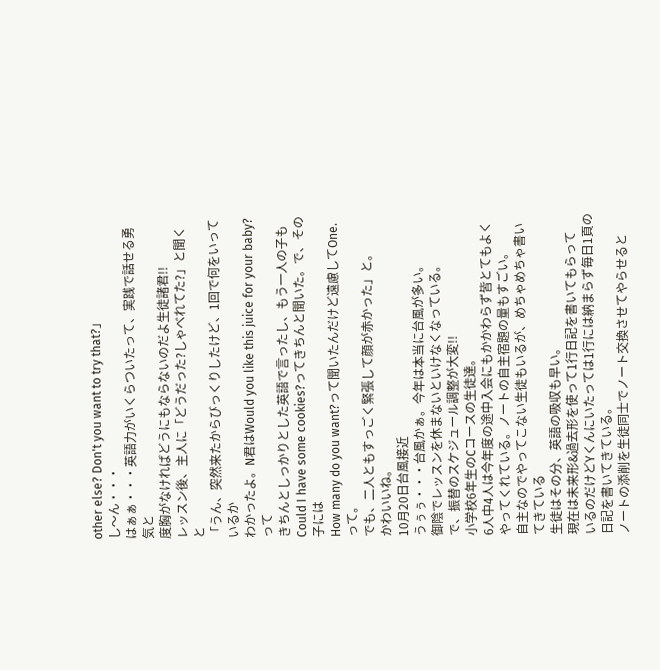other else? Don't you want to try that?」
し〜ん・・・
はぁぁ・・・英語力がいくらついたって、実践で話せる勇気と
度胸がなければどうにもならないのだよ生徒諸君!!
レッスン後、主人に「どうだった?しゃべれてた?」と聞くと
「うん、突然来たからびっくりしたけど、1回で何をいっているか
わかったよ。N君はWould you like this juice for your baby?って
きちんとしっかりとした英語で言ったし、もう一人の子も
Could I have some cookies?ってきちんと聞いた。で、その子には
How many do you want?って聞いたんだけど遠慮してOne.って。
でも、二人ともすっごく緊張して顔が赤かった」と。
かわいいね。
10月20日台風接近
うぅぅ・・・台風かぁ。今年は本当に台風が多い。
御陰でレッスンを休まないといけなくなっている。
で、振替のスケジュール調整が大変!!
小学校6年生のCコースの生徒達。
6人中4人は今年度の途中入会にもかかわらず皆とてもよく
やってくれている。ノートの自主宿題の量もすごい。
自主なのでやってこない生徒もいるが、めちゃめちゃ書いてきている
生徒はその分、英語の吸収も早い。
現在は未来形&過去形を使って1行日記を書いてもらって
いるのだけどYくんにいたっては1行には納まらず毎日1頁の
日記を書いてきている。
ノートの添削を生徒同士でノート交換させてやらせると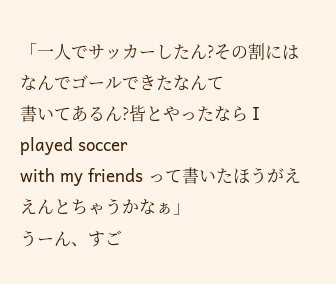「一人でサッカーしたん?その割にはなんでゴールできたなんて
書いてあるん?皆とやったなら I played soccer
with my friends って書いたほうがええんとちゃうかなぁ」
うーん、すご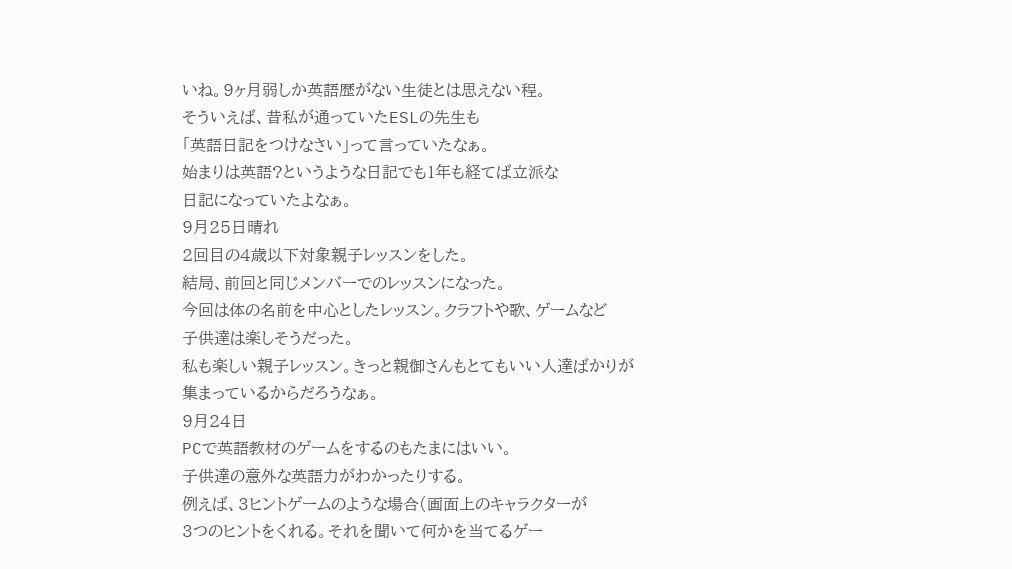いね。9ヶ月弱しか英語歴がない生徒とは思えない程。
そういえば、昔私が通っていたESLの先生も
「英語日記をつけなさい」って言っていたなぁ。
始まりは英語?というような日記でも1年も経てば立派な
日記になっていたよなぁ。
9月25日晴れ
2回目の4歳以下対象親子レッスンをした。
結局、前回と同じメンバーでのレッスンになった。
今回は体の名前を中心としたレッスン。クラフトや歌、ゲームなど
子供達は楽しそうだった。
私も楽しい親子レッスン。きっと親御さんもとてもいい人達ばかりが
集まっているからだろうなぁ。
9月24日
PCで英語教材のゲームをするのもたまにはいい。
子供達の意外な英語力がわかったりする。
例えば、3ヒントゲームのような場合(画面上のキャラクターが
3つのヒントをくれる。それを聞いて何かを当てるゲー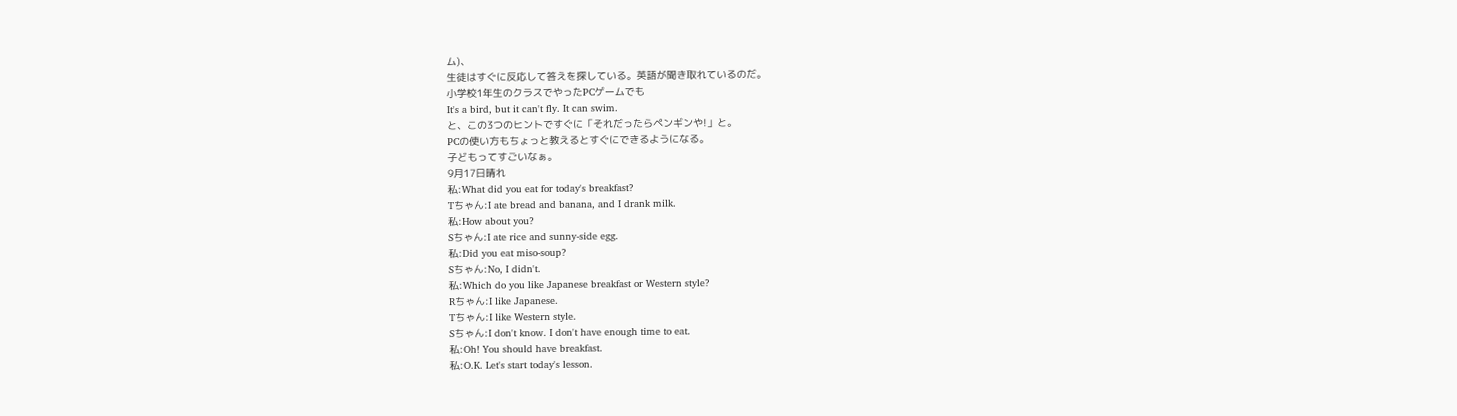ム)、
生徒はすぐに反応して答えを探している。英語が聞き取れているのだ。
小学校1年生のクラスでやったPCゲームでも
It's a bird, but it can't fly. It can swim.
と、この3つのヒントですぐに「それだったらペンギンや!」と。
PCの使い方もちょっと教えるとすぐにできるようになる。
子どもってすごいなぁ。
9月17日晴れ
私:What did you eat for today's breakfast?
Tちゃん:I ate bread and banana, and I drank milk.
私:How about you?
Sちゃん:I ate rice and sunny-side egg.
私:Did you eat miso-soup?
Sちゃん:No, I didn't.
私:Which do you like Japanese breakfast or Western style?
Rちゃん:I like Japanese.
Tちゃん:I like Western style.
Sちゃん:I don't know. I don't have enough time to eat.
私:Oh! You should have breakfast.
私:O.K. Let's start today's lesson.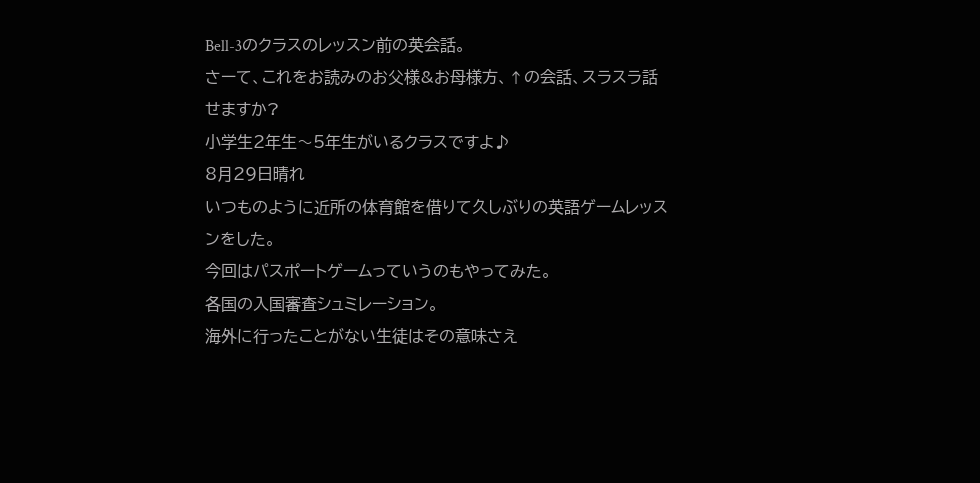Bell-3のクラスのレッスン前の英会話。
さーて、これをお読みのお父様&お母様方、↑の会話、スラスラ話せますか?
小学生2年生〜5年生がいるクラスですよ♪
8月29日晴れ
いつものように近所の体育館を借りて久しぶりの英語ゲームレッスンをした。
今回はパスポートゲームっていうのもやってみた。
各国の入国審査シュミレーション。
海外に行ったことがない生徒はその意味さえ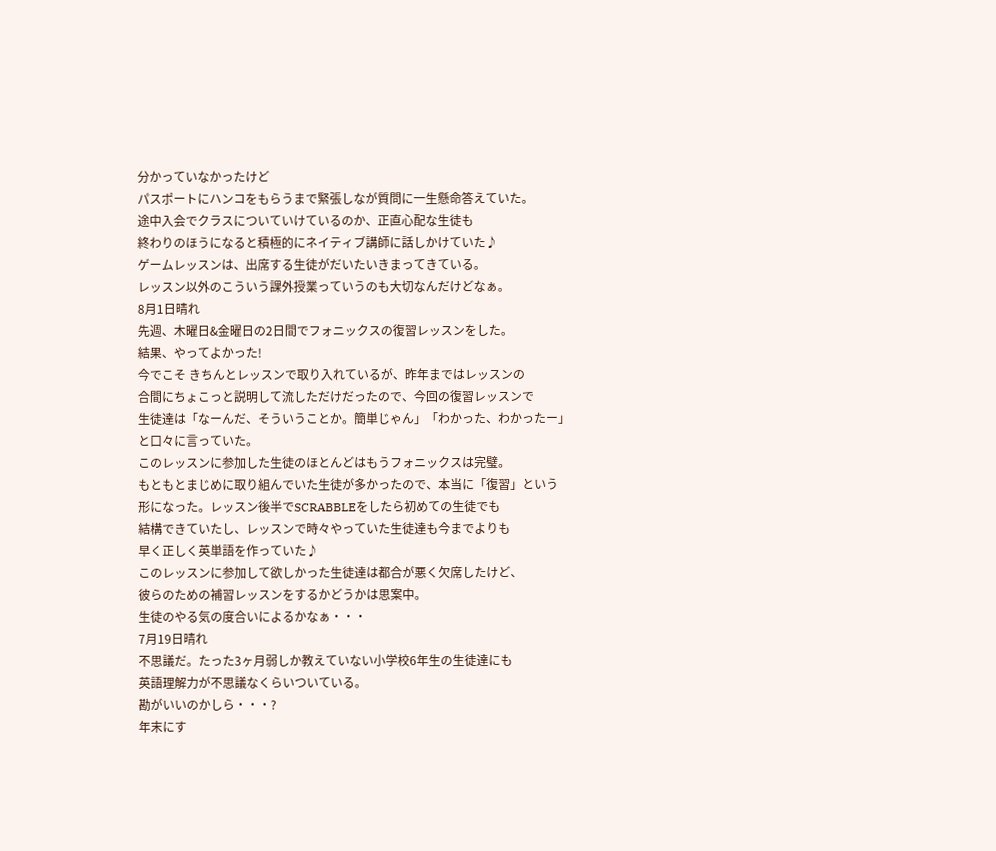分かっていなかったけど
パスポートにハンコをもらうまで緊張しなが質問に一生懸命答えていた。
途中入会でクラスについていけているのか、正直心配な生徒も
終わりのほうになると積極的にネイティブ講師に話しかけていた♪
ゲームレッスンは、出席する生徒がだいたいきまってきている。
レッスン以外のこういう課外授業っていうのも大切なんだけどなぁ。
8月1日晴れ
先週、木曜日&金曜日の2日間でフォニックスの復習レッスンをした。
結果、やってよかった!
今でこそ きちんとレッスンで取り入れているが、昨年まではレッスンの
合間にちょこっと説明して流しただけだったので、今回の復習レッスンで
生徒達は「なーんだ、そういうことか。簡単じゃん」「わかった、わかったー」
と口々に言っていた。
このレッスンに参加した生徒のほとんどはもうフォニックスは完璧。
もともとまじめに取り組んでいた生徒が多かったので、本当に「復習」という
形になった。レッスン後半でSCRABBLEをしたら初めての生徒でも
結構できていたし、レッスンで時々やっていた生徒達も今までよりも
早く正しく英単語を作っていた♪
このレッスンに参加して欲しかった生徒達は都合が悪く欠席したけど、
彼らのための補習レッスンをするかどうかは思案中。
生徒のやる気の度合いによるかなぁ・・・
7月19日晴れ
不思議だ。たった3ヶ月弱しか教えていない小学校6年生の生徒達にも
英語理解力が不思議なくらいついている。
勘がいいのかしら・・・?
年末にす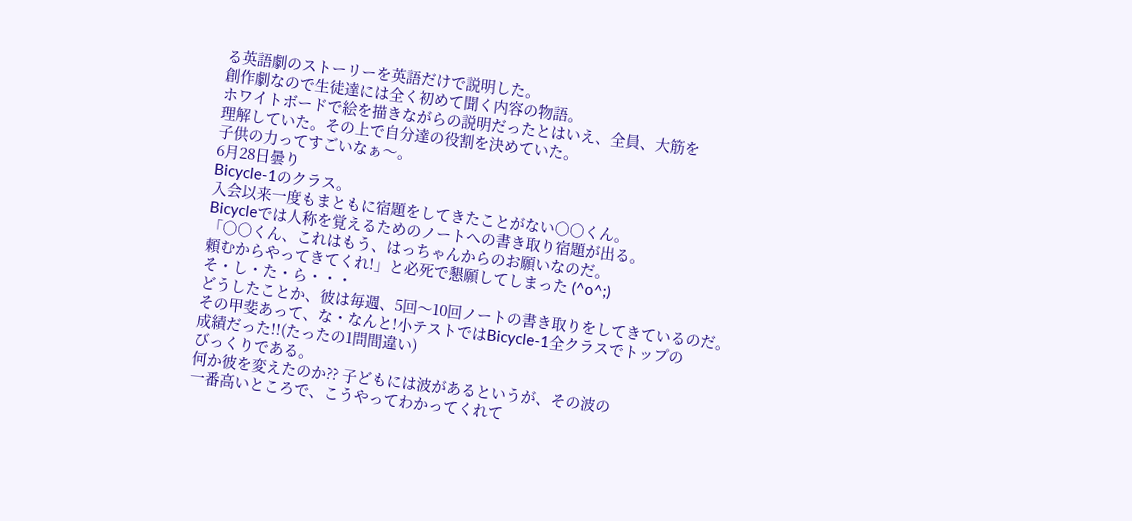る英語劇のストーリーを英語だけで説明した。
創作劇なので生徒達には全く初めて聞く内容の物語。
ホワイトボードで絵を描きながらの説明だったとはいえ、全員、大筋を
理解していた。その上で自分達の役割を決めていた。
子供の力ってすごいなぁ〜。
6月28日曇り
Bicycle-1のクラス。
入会以来一度もまともに宿題をしてきたことがない○○くん。
Bicycleでは人称を覚えるためのノートへの書き取り宿題が出る。
「○○くん、これはもう、はっちゃんからのお願いなのだ。
頼むからやってきてくれ!」と必死で懇願してしまった (^o^;)
そ・し・た・ら・・・
どうしたことか、彼は毎週、5回〜10回ノートの書き取りをしてきているのだ。
その甲斐あって、な・なんと!小テストではBicycle-1全クラスでトップの
成績だった!!(たったの1問間違い)
びっくりである。
何か彼を変えたのか?? 子どもには波があるというが、その波の
一番高いところで、こうやってわかってくれて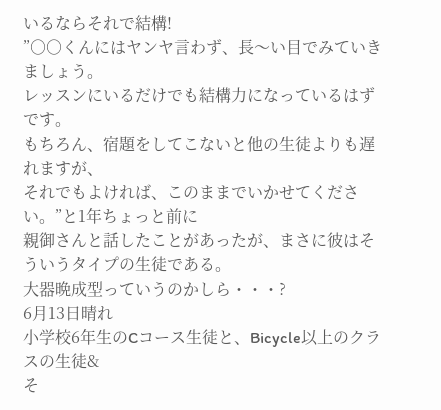いるならそれで結構!
”○○くんにはヤンヤ言わず、長〜い目でみていきましょう。
レッスンにいるだけでも結構力になっているはずです。
もちろん、宿題をしてこないと他の生徒よりも遅れますが、
それでもよければ、このままでいかせてください。”と1年ちょっと前に
親御さんと話したことがあったが、まさに彼はそういうタイプの生徒である。
大器晩成型っていうのかしら・・・?
6月13日晴れ
小学校6年生のCコース生徒と、Bicycle以上のクラスの生徒&
そ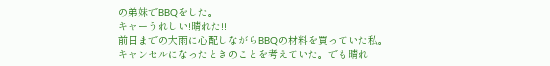の弟妹でBBQをした。
キャーうれしい!晴れた!!
前日までの大雨に心配しながらBBQの材料を買っていた私。
キャンセルになったときのことを考えていた。でも晴れ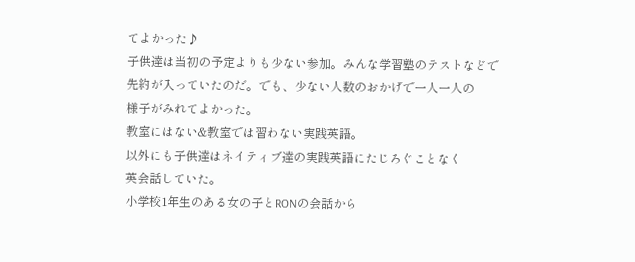てよかった♪
子供達は当初の予定よりも少ない参加。みんな学習塾のテストなどで
先約が入っていたのだ。でも、少ない人数のおかげで一人一人の
様子がみれてよかった。
教室にはない&教室では習わない実践英語。
以外にも子供達はネイティブ達の実践英語にたじろぐことなく
英会話していた。
小学校1年生のある女の子とRONの会話から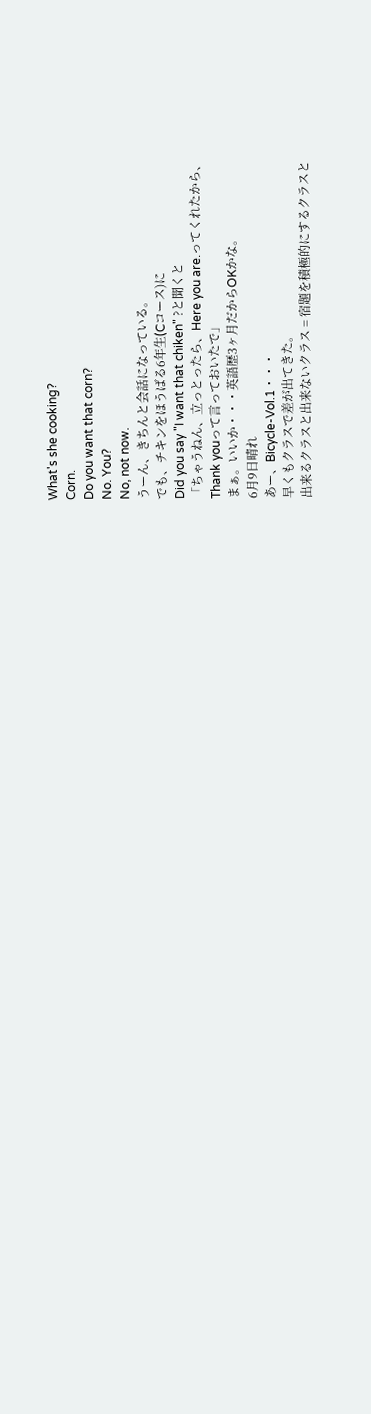What's she cooking?
Corn.
Do you want that corn?
No. You?
No, not now.
うーん、きちんと会話になっている。
でも、チキンをほうばる6年生(Cコース)に
Did you say "I want that chiken" ?と聞くと
「ちゃうねん、立っとったら、Here you are.ってくれたから、
Thank youって言っておいたで」
まぁ。いいか・・・英語歴3ヶ月だからOKかな。
6月9日晴れ
あー、Bicycle-Vol.1・・・
早くもクラスで差が出てきた。
出来るクラスと出来ないクラス = 宿題を積極的にするクラスと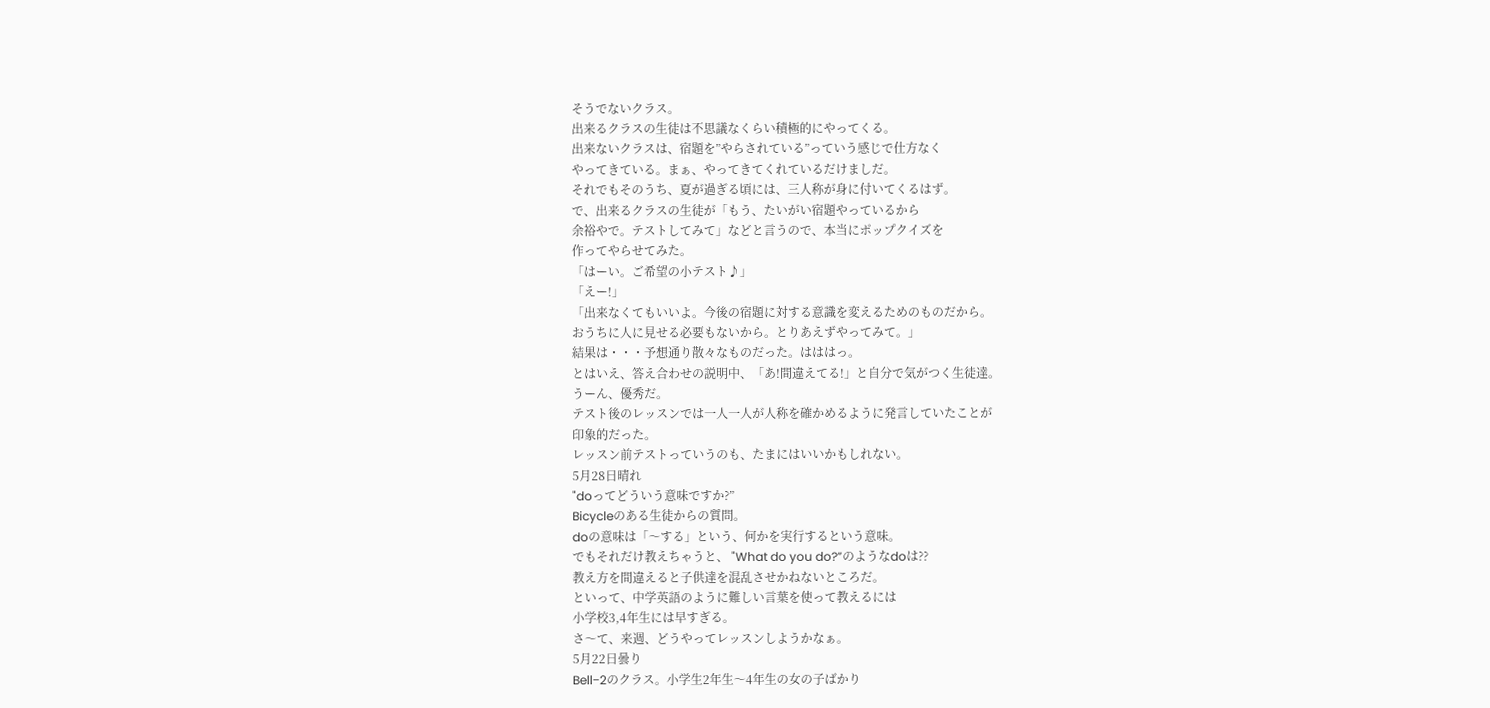そうでないクラス。
出来るクラスの生徒は不思議なくらい積極的にやってくる。
出来ないクラスは、宿題を”やらされている”っていう感じで仕方なく
やってきている。まぁ、やってきてくれているだけましだ。
それでもそのうち、夏が過ぎる頃には、三人称が身に付いてくるはず。
で、出来るクラスの生徒が「もう、たいがい宿題やっているから
余裕やで。テストしてみて」などと言うので、本当にポップクイズを
作ってやらせてみた。
「はーい。ご希望の小テスト♪」
「えー!」
「出来なくてもいいよ。今後の宿題に対する意識を変えるためのものだから。
おうちに人に見せる必要もないから。とりあえずやってみて。」
結果は・・・予想通り散々なものだった。はははっ。
とはいえ、答え合わせの説明中、「あ!間違えてる!」と自分で気がつく生徒達。
うーん、優秀だ。
テスト後のレッスンでは一人一人が人称を確かめるように発言していたことが
印象的だった。
レッスン前テストっていうのも、たまにはいいかもしれない。
5月28日晴れ
"doってどういう意味ですか?”
Bicycleのある生徒からの質問。
doの意味は「〜する」という、何かを実行するという意味。
でもそれだけ教えちゃうと、 "What do you do?”のようなdoは??
教え方を間違えると子供達を混乱させかねないところだ。
といって、中学英語のように難しい言葉を使って教えるには
小学校3,4年生には早すぎる。
さ〜て、来週、どうやってレッスンしようかなぁ。
5月22日曇り
Bell−2のクラス。小学生2年生〜4年生の女の子ばかり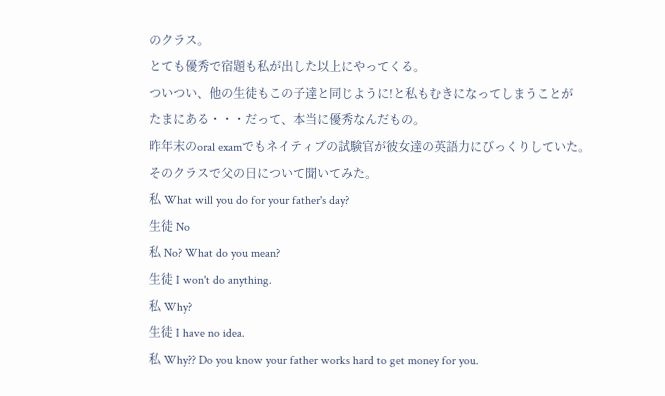のクラス。
とても優秀で宿題も私が出した以上にやってくる。
ついつい、他の生徒もこの子達と同じように!と私もむきになってしまうことが
たまにある・・・だって、本当に優秀なんだもの。
昨年末のoral examでもネイティブの試験官が彼女達の英語力にびっくりしていた。
そのクラスで父の日について聞いてみた。
私 What will you do for your father's day?
生徒 No
私 No? What do you mean?
生徒 I won't do anything.
私 Why?
生徒 I have no idea.
私 Why?? Do you know your father works hard to get money for you.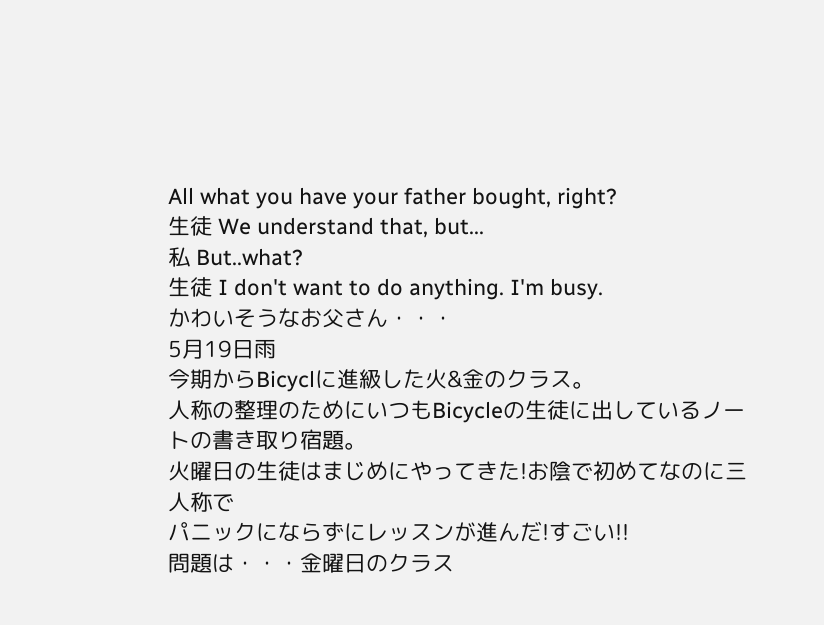All what you have your father bought, right?
生徒 We understand that, but...
私 But..what?
生徒 I don't want to do anything. I'm busy.
かわいそうなお父さん・・・
5月19日雨
今期からBicyclに進級した火&金のクラス。
人称の整理のためにいつもBicycleの生徒に出しているノートの書き取り宿題。
火曜日の生徒はまじめにやってきた!お陰で初めてなのに三人称で
パニックにならずにレッスンが進んだ!すごい!!
問題は・・・金曜日のクラス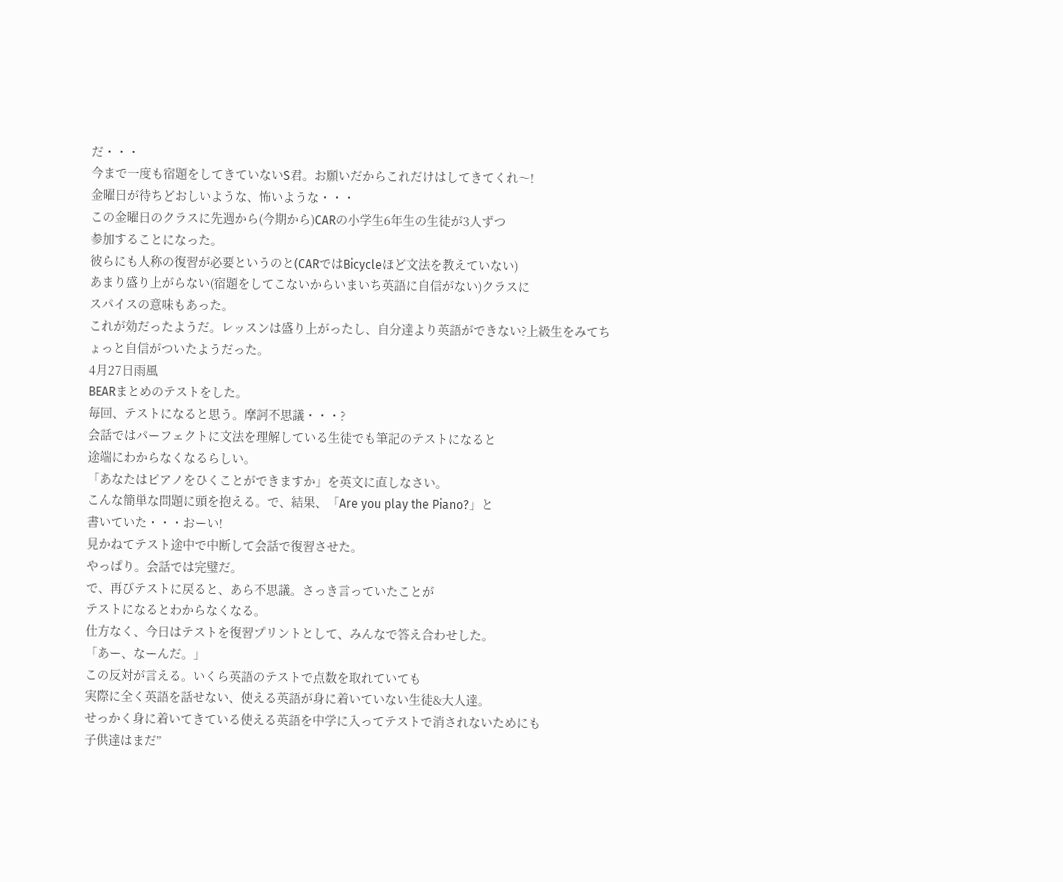だ・・・
今まで一度も宿題をしてきていないS君。お願いだからこれだけはしてきてくれ〜!
金曜日が待ちどおしいような、怖いような・・・
この金曜日のクラスに先週から(今期から)CARの小学生6年生の生徒が3人ずつ
参加することになった。
彼らにも人称の復習が必要というのと(CARではBicycleほど文法を教えていない)
あまり盛り上がらない(宿題をしてこないからいまいち英語に自信がない)クラスに
スパイスの意味もあった。
これが効だったようだ。レッスンは盛り上がったし、自分達より英語ができない?上級生をみてちょっと自信がついたようだった。
4月27日雨風
BEARまとめのテストをした。
毎回、テストになると思う。摩訶不思議・・・?
会話ではパーフェクトに文法を理解している生徒でも筆記のテストになると
途端にわからなくなるらしい。
「あなたはピアノをひくことができますか」を英文に直しなさい。
こんな簡単な問題に頭を抱える。で、結果、「Are you play the Piano?」と
書いていた・・・おーい!
見かねてテスト途中で中断して会話で復習させた。
やっぱり。会話では完璧だ。
で、再びテストに戻ると、あら不思議。さっき言っていたことが
テストになるとわからなくなる。
仕方なく、今日はテストを復習プリントとして、みんなで答え合わせした。
「あー、なーんだ。」
この反対が言える。いくら英語のテストで点数を取れていても
実際に全く英語を話せない、使える英語が身に着いていない生徒&大人達。
せっかく身に着いてきている使える英語を中学に入ってテストで消されないためにも
子供達はまだ”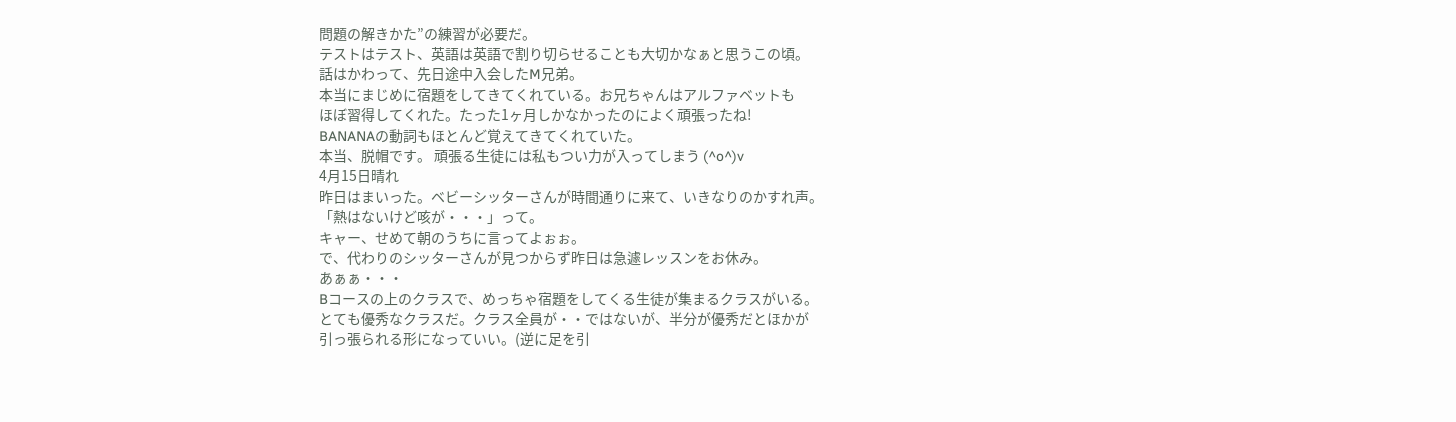問題の解きかた”の練習が必要だ。
テストはテスト、英語は英語で割り切らせることも大切かなぁと思うこの頃。
話はかわって、先日途中入会したM兄弟。
本当にまじめに宿題をしてきてくれている。お兄ちゃんはアルファベットも
ほぼ習得してくれた。たった1ヶ月しかなかったのによく頑張ったね!
BANANAの動詞もほとんど覚えてきてくれていた。
本当、脱帽です。 頑張る生徒には私もつい力が入ってしまう (^o^)v
4月15日晴れ
昨日はまいった。ベビーシッターさんが時間通りに来て、いきなりのかすれ声。
「熱はないけど咳が・・・」って。
キャー、せめて朝のうちに言ってよぉぉ。
で、代わりのシッターさんが見つからず昨日は急遽レッスンをお休み。
あぁぁ・・・
Bコースの上のクラスで、めっちゃ宿題をしてくる生徒が集まるクラスがいる。
とても優秀なクラスだ。クラス全員が・・ではないが、半分が優秀だとほかが
引っ張られる形になっていい。(逆に足を引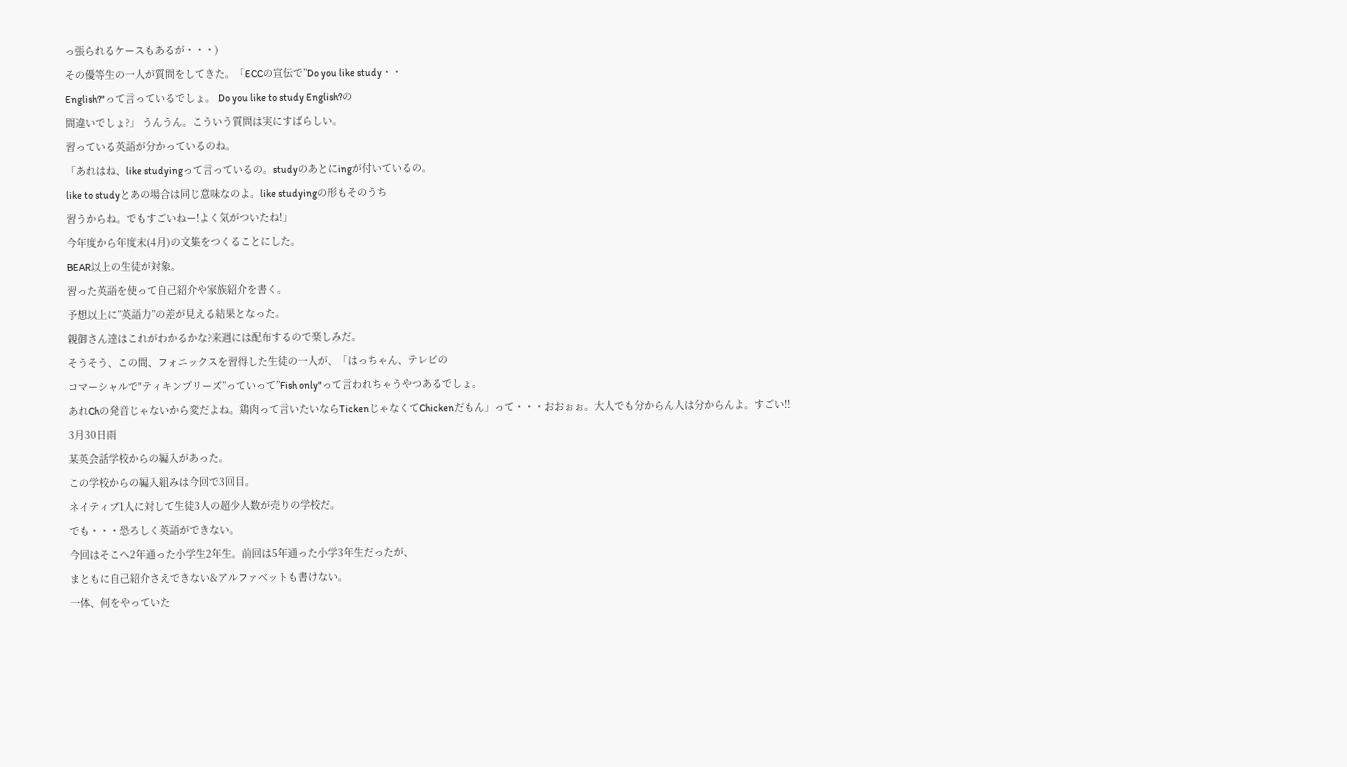っ張られるケースもあるが・・・)
その優等生の一人が質問をしてきた。「ECCの宣伝で”Do you like study・・
English?"って言っているでしょ。 Do you like to study English?の
間違いでしょ?」 うんうん。こういう質問は実にすばらしい。
習っている英語が分かっているのね。
「あれはね、like studyingって言っているの。studyのあとにingが付いているの。
like to studyとあの場合は同じ意味なのよ。like studyingの形もそのうち
習うからね。でもすごいねー!よく気がついたね!」
今年度から年度末(4月)の文集をつくることにした。
BEAR以上の生徒が対象。
習った英語を使って自己紹介や家族紹介を書く。
予想以上に”英語力”の差が見える結果となった。
親御さん達はこれがわかるかな?来週には配布するので楽しみだ。
そうそう、この間、フォニックスを習得した生徒の一人が、「はっちゃん、テレビの
コマーシャルで"ティキンプリーズ”っていって”Fish only"って言われちゃうやつあるでしょ。
あれChの発音じゃないから変だよね。鶏肉って言いたいならTickenじゃなくてChickenだもん」って・・・おおぉぉ。大人でも分からん人は分からんよ。すごい!!
3月30日雨
某英会話学校からの編入があった。
この学校からの編入組みは今回で3回目。
ネイティブ1人に対して生徒3人の超少人数が売りの学校だ。
でも・・・恐ろしく英語ができない。
今回はそこへ2年通った小学生2年生。前回は5年通った小学3年生だったが、
まともに自己紹介さえできない&アルファベットも書けない。
一体、何をやっていた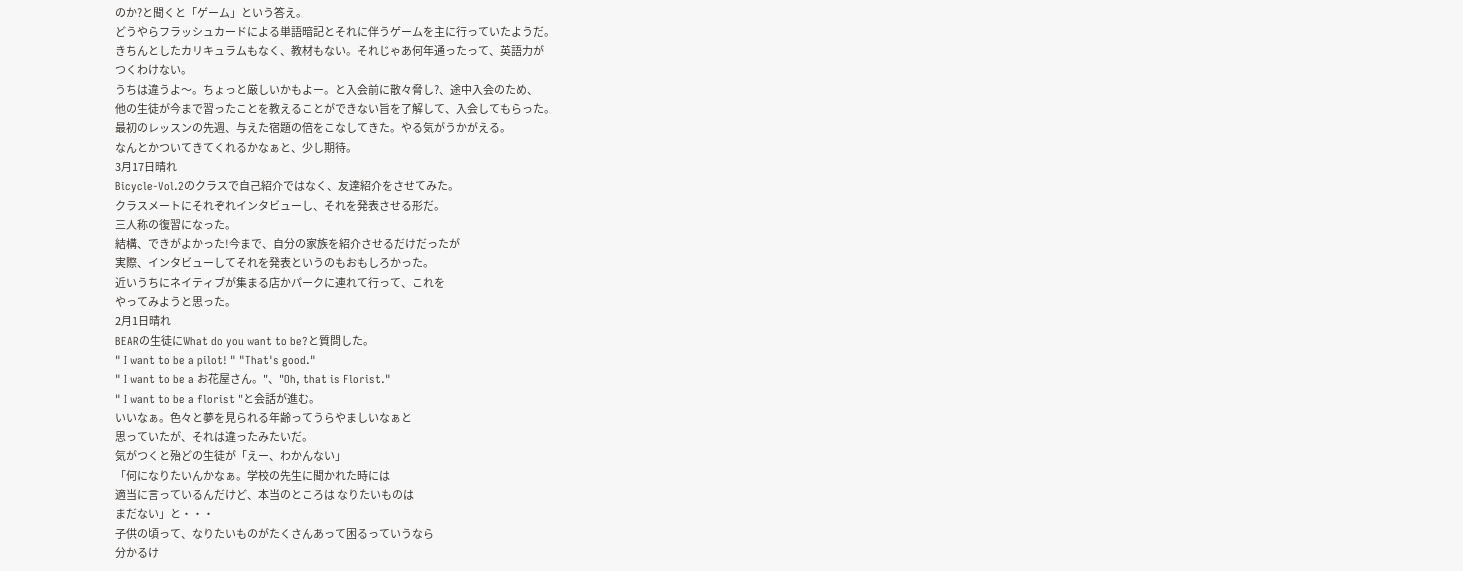のか?と聞くと「ゲーム」という答え。
どうやらフラッシュカードによる単語暗記とそれに伴うゲームを主に行っていたようだ。
きちんとしたカリキュラムもなく、教材もない。それじゃあ何年通ったって、英語力が
つくわけない。
うちは違うよ〜。ちょっと厳しいかもよー。と入会前に散々脅し?、途中入会のため、
他の生徒が今まで習ったことを教えることができない旨を了解して、入会してもらった。
最初のレッスンの先週、与えた宿題の倍をこなしてきた。やる気がうかがえる。
なんとかついてきてくれるかなぁと、少し期待。
3月17日晴れ
Bicycle-Vol.2のクラスで自己紹介ではなく、友達紹介をさせてみた。
クラスメートにそれぞれインタビューし、それを発表させる形だ。
三人称の復習になった。
結構、できがよかった!今まで、自分の家族を紹介させるだけだったが
実際、インタビューしてそれを発表というのもおもしろかった。
近いうちにネイティブが集まる店かパークに連れて行って、これを
やってみようと思った。
2月1日晴れ
BEARの生徒にWhat do you want to be?と質問した。
" I want to be a pilot! " "That's good."
" I want to be a お花屋さん。"、"Oh, that is Florist."
" I want to be a florist "と会話が進む。
いいなぁ。色々と夢を見られる年齢ってうらやましいなぁと
思っていたが、それは違ったみたいだ。
気がつくと殆どの生徒が「えー、わかんない」
「何になりたいんかなぁ。学校の先生に聞かれた時には
適当に言っているんだけど、本当のところは なりたいものは
まだない」と・・・
子供の頃って、なりたいものがたくさんあって困るっていうなら
分かるけ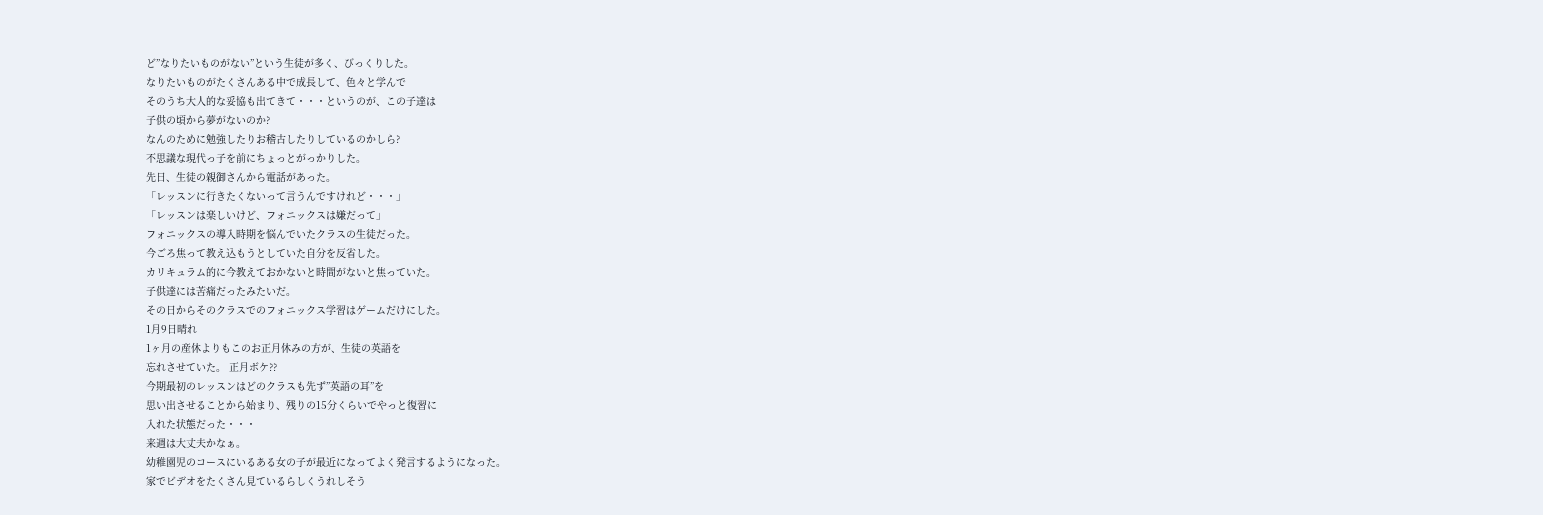ど”なりたいものがない”という生徒が多く、びっくりした。
なりたいものがたくさんある中で成長して、色々と学んで
そのうち大人的な妥協も出てきて・・・というのが、この子達は
子供の頃から夢がないのか?
なんのために勉強したりお稽古したりしているのかしら?
不思議な現代っ子を前にちょっとがっかりした。
先日、生徒の親御さんから電話があった。
「レッスンに行きたくないって言うんですけれど・・・」
「レッスンは楽しいけど、フォニックスは嫌だって」
フォニックスの導入時期を悩んでいたクラスの生徒だった。
今ごろ焦って教え込もうとしていた自分を反省した。
カリキュラム的に今教えておかないと時間がないと焦っていた。
子供達には苦痛だったみたいだ。
その日からそのクラスでのフォニックス学習はゲームだけにした。
1月9日晴れ
1ヶ月の産休よりもこのお正月休みの方が、生徒の英語を
忘れさせていた。 正月ボケ??
今期最初のレッスンはどのクラスも先ず”英語の耳”を
思い出させることから始まり、残りの15分くらいでやっと復習に
入れた状態だった・・・
来週は大丈夫かなぁ。
幼稚園児のコースにいるある女の子が最近になってよく発言するようになった。
家でビデオをたくさん見ているらしくうれしそう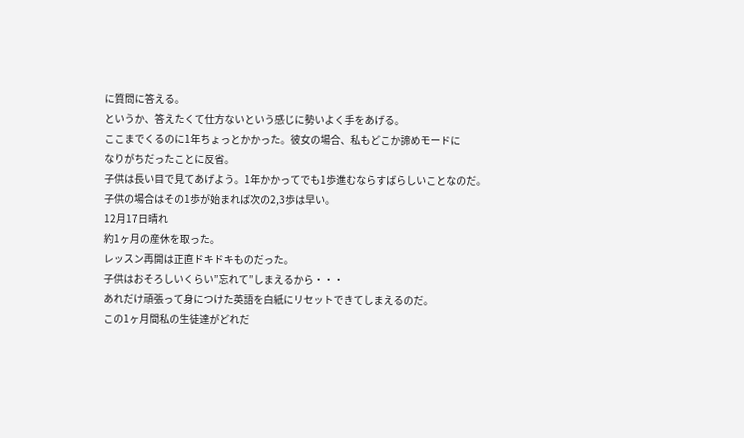に質問に答える。
というか、答えたくて仕方ないという感じに勢いよく手をあげる。
ここまでくるのに1年ちょっとかかった。彼女の場合、私もどこか諦めモードに
なりがちだったことに反省。
子供は長い目で見てあげよう。1年かかってでも1歩進むならすばらしいことなのだ。
子供の場合はその1歩が始まれば次の2,3歩は早い。
12月17日晴れ
約1ヶ月の産休を取った。
レッスン再開は正直ドキドキものだった。
子供はおそろしいくらい”忘れて”しまえるから・・・
あれだけ頑張って身につけた英語を白紙にリセットできてしまえるのだ。
この1ヶ月間私の生徒達がどれだ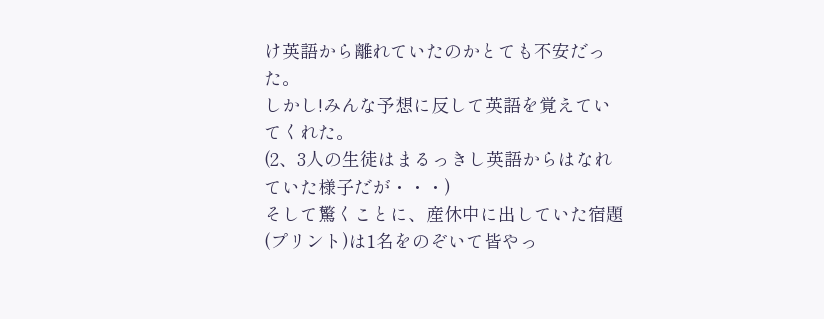け英語から離れていたのかとても不安だった。
しかし!みんな予想に反して英語を覚えていてくれた。
(2、3人の生徒はまるっきし英語からはなれていた様子だが・・・)
そして驚くことに、産休中に出していた宿題(プリント)は1名をのぞいて皆やっ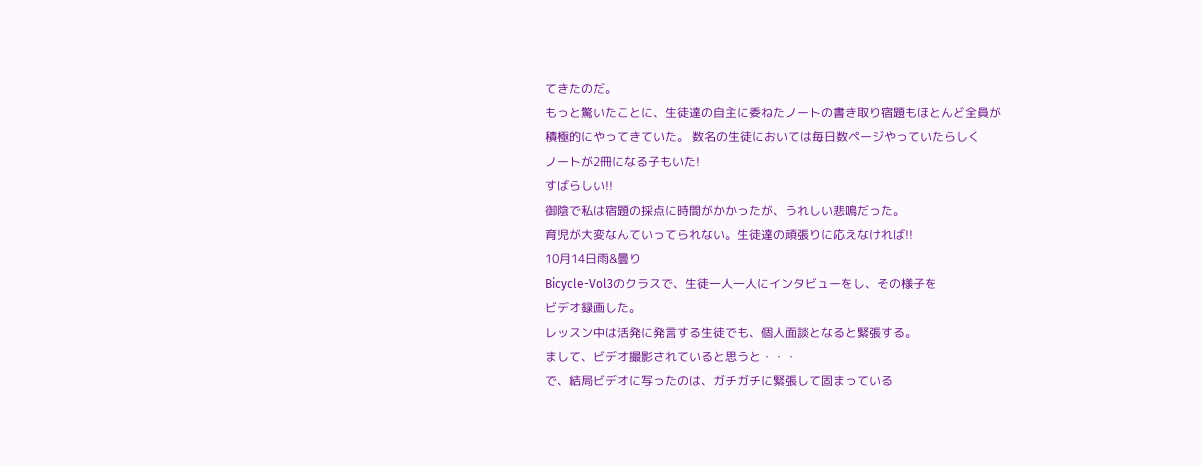てきたのだ。
もっと驚いたことに、生徒達の自主に委ねたノートの書き取り宿題もほとんど全員が
積極的にやってきていた。 数名の生徒においては毎日数ページやっていたらしく
ノートが2冊になる子もいた!
すばらしい!!
御陰で私は宿題の採点に時間がかかったが、うれしい悲鳴だった。
育児が大変なんていってられない。生徒達の頑張りに応えなければ!!
10月14日雨&曇り
Bicycle-Vol3のクラスで、生徒一人一人にインタビューをし、その様子を
ビデオ録画した。
レッスン中は活発に発言する生徒でも、個人面談となると緊張する。
まして、ビデオ撮影されていると思うと・・・
で、結局ビデオに写ったのは、ガチガチに緊張して固まっている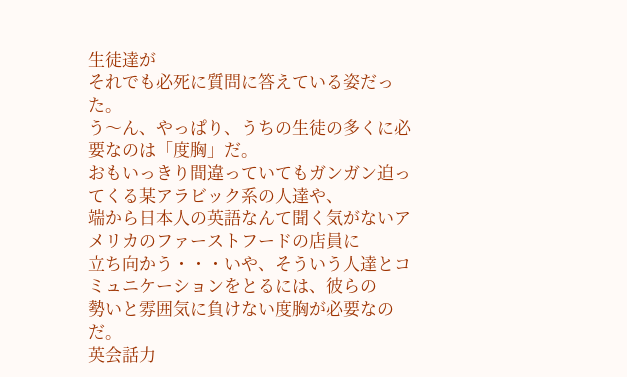生徒達が
それでも必死に質問に答えている姿だった。
う〜ん、やっぱり、うちの生徒の多くに必要なのは「度胸」だ。
おもいっきり間違っていてもガンガン迫ってくる某アラビック系の人達や、
端から日本人の英語なんて聞く気がないアメリカのファーストフードの店員に
立ち向かう・・・いや、そういう人達とコミュニケーションをとるには、彼らの
勢いと雰囲気に負けない度胸が必要なのだ。
英会話力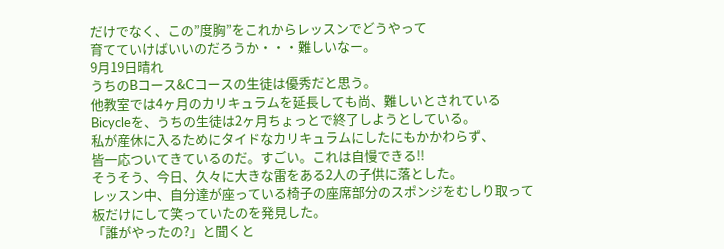だけでなく、この”度胸”をこれからレッスンでどうやって
育てていけばいいのだろうか・・・難しいなー。
9月19日晴れ
うちのBコース&Cコースの生徒は優秀だと思う。
他教室では4ヶ月のカリキュラムを延長しても尚、難しいとされている
Bicycleを、うちの生徒は2ヶ月ちょっとで終了しようとしている。
私が産休に入るためにタイドなカリキュラムにしたにもかかわらず、
皆一応ついてきているのだ。すごい。これは自慢できる!!
そうそう、今日、久々に大きな雷をある2人の子供に落とした。
レッスン中、自分達が座っている椅子の座席部分のスポンジをむしり取って
板だけにして笑っていたのを発見した。
「誰がやったの?」と聞くと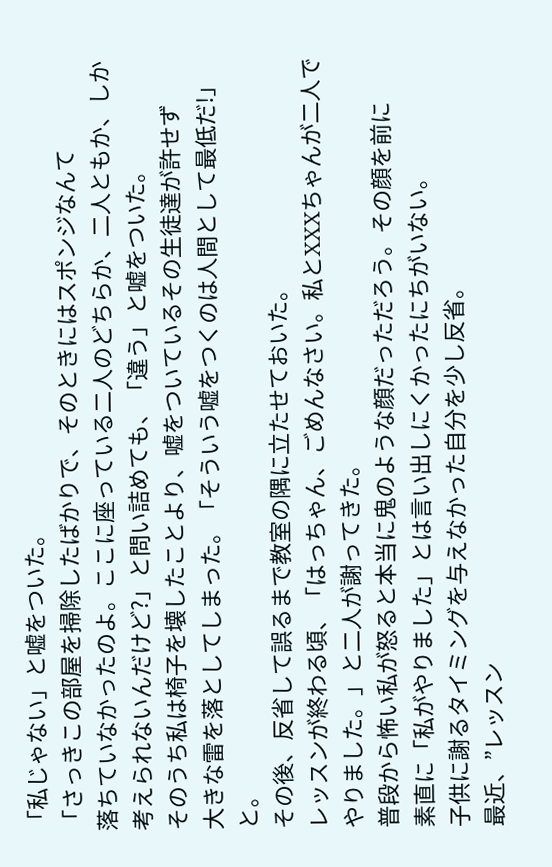「私じゃない」と嘘をついた。
「さっきこの部屋を掃除したばかりで、そのときにはスポンジなんて
落ちていなかったのよ。ここに座っている二人のどちらか、二人ともか、しか
考えられないんだけど?」と問い詰めても、「違う」と嘘をついた。
そのうち私は椅子を壊したことより、嘘をついているその生徒達が許せず
大きな雷を落としてしまった。「そういう嘘をつくのは人間として最低だ!」と。
その後、反省して誤るまで教室の隅に立たせておいた。
レッスンが終わる頃、「はっちゃん、ごめんなさい。私とXXXちゃんが二人で
やりました。」と二人が謝ってきた。
普段から怖い私が怒ると本当に鬼のような顔だっただろう。その顔を前に
素直に「私がやりました」とは言い出しにくかったにちがいない。
子供に謝るタイミングを与えなかった自分を少し反省。
最近、”レッスン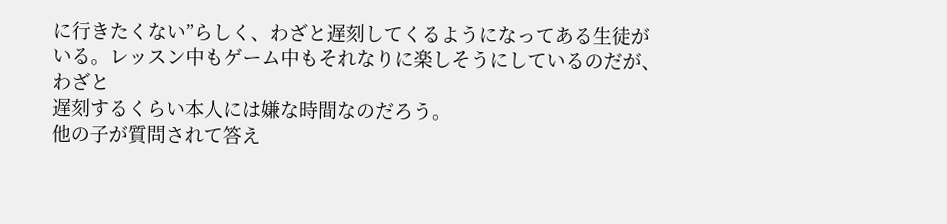に行きたくない”らしく、わざと遅刻してくるようになってある生徒が
いる。レッスン中もゲーム中もそれなりに楽しそうにしているのだが、わざと
遅刻するくらい本人には嫌な時間なのだろう。
他の子が質問されて答え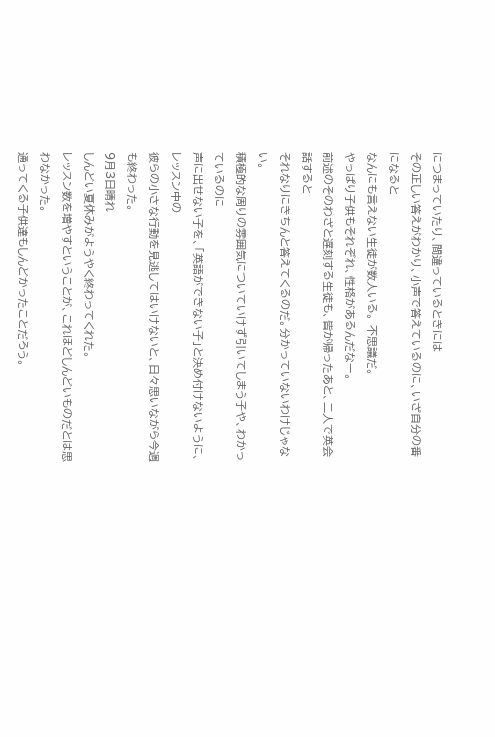につまっていたり、間違っているときには
その正しい答えがわかり、小声で答えているのに、いざ自分の番になると
なんにも言えない生徒が数人いる。 不思議だ。
やっぱり子供もそれぞれ、性格があるんだなー。
前述のそのわざと遅刻する生徒も、皆が帰ったあと、二人で英会話すると
それなりにきちんと答えてくるのだ。分かっていないわけじゃない。
積極的な周りの雰囲気についていけず引いてしまう子や、わかっているのに
声に出せない子を、「英語ができない子」と決め付けないように、レッスン中の
彼らの小さな行動を見逃してはいけないと、日々思いながら今週も終わった。
9月3日晴れ
しんどい夏休みがようやく終わってくれた。
レッスン数を増やすということが、これほどしんどいものだとは思わなかった。
通ってくる子供達もしんどかったことだろう。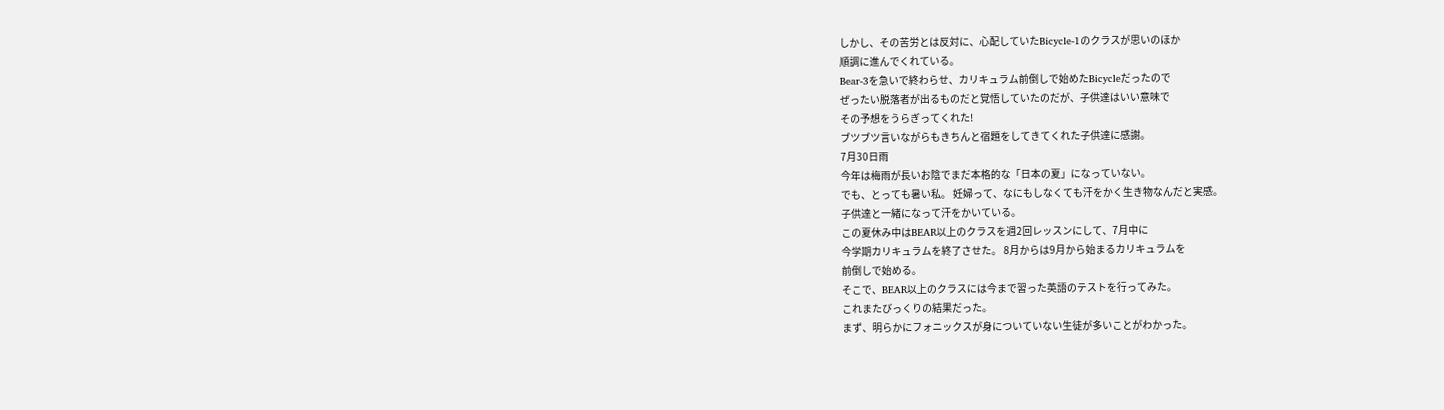しかし、その苦労とは反対に、心配していたBicycle-1のクラスが思いのほか
順調に進んでくれている。
Bear-3を急いで終わらせ、カリキュラム前倒しで始めたBicycleだったので
ぜったい脱落者が出るものだと覚悟していたのだが、子供達はいい意味で
その予想をうらぎってくれた!
ブツブツ言いながらもきちんと宿題をしてきてくれた子供達に感謝。
7月30日雨
今年は梅雨が長いお陰でまだ本格的な「日本の夏」になっていない。
でも、とっても暑い私。 妊婦って、なにもしなくても汗をかく生き物なんだと実感。
子供達と一緒になって汗をかいている。
この夏休み中はBEAR以上のクラスを週2回レッスンにして、7月中に
今学期カリキュラムを終了させた。 8月からは9月から始まるカリキュラムを
前倒しで始める。
そこで、BEAR以上のクラスには今まで習った英語のテストを行ってみた。
これまたびっくりの結果だった。
まず、明らかにフォニックスが身についていない生徒が多いことがわかった。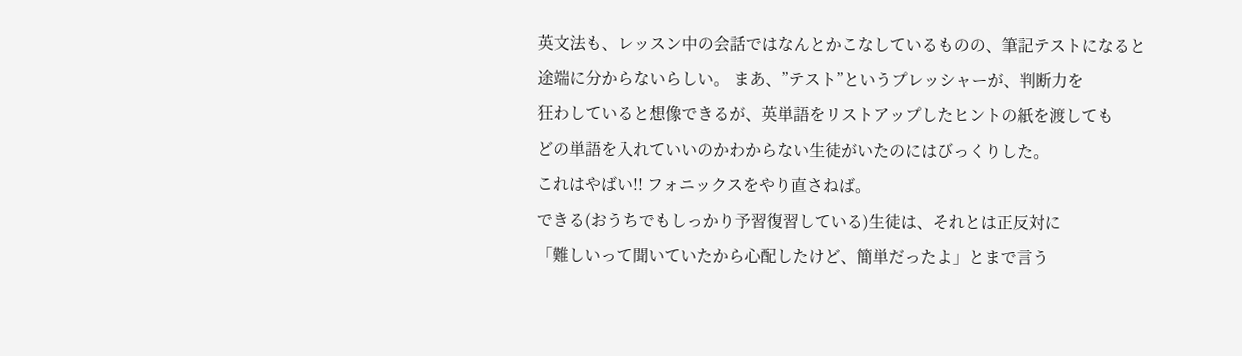英文法も、レッスン中の会話ではなんとかこなしているものの、筆記テストになると
途端に分からないらしい。 まあ、”テスト”というプレッシャーが、判断力を
狂わしていると想像できるが、英単語をリストアップしたヒントの紙を渡しても
どの単語を入れていいのかわからない生徒がいたのにはびっくりした。
これはやばい!! フォニックスをやり直さねば。
できる(おうちでもしっかり予習復習している)生徒は、それとは正反対に
「難しいって聞いていたから心配したけど、簡単だったよ」とまで言う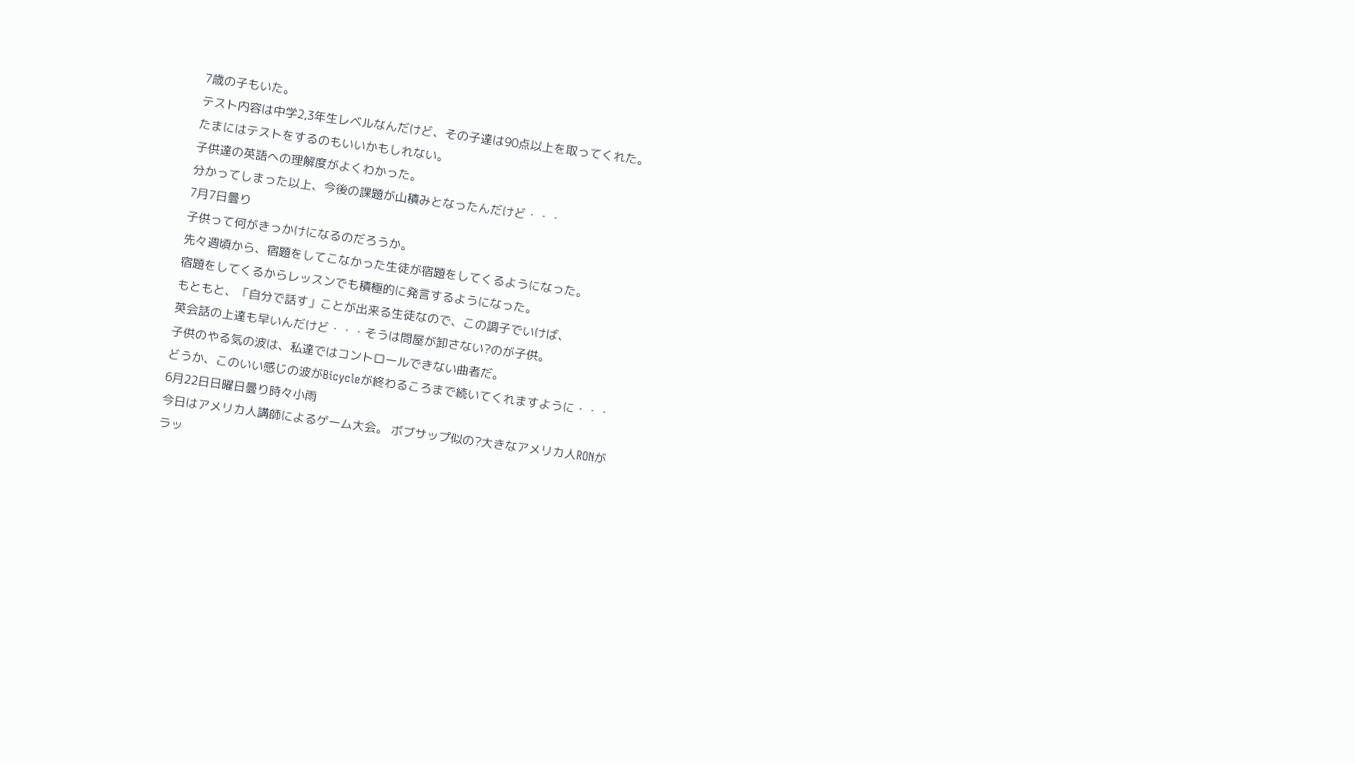7歳の子もいた。
テスト内容は中学2,3年生レベルなんだけど、その子達は90点以上を取ってくれた。
たまにはテストをするのもいいかもしれない。
子供達の英語への理解度がよくわかった。
分かってしまった以上、今後の課題が山積みとなったんだけど・・・
7月7日曇り
子供って何がきっかけになるのだろうか。
先々週頃から、宿題をしてこなかった生徒が宿題をしてくるようになった。
宿題をしてくるからレッスンでも積極的に発言するようになった。
もともと、「自分で話す」ことが出来る生徒なので、この調子でいけば、
英会話の上達も早いんだけど・・・そうは問屋が卸さない?のが子供。
子供のやる気の波は、私達ではコントロールできない曲者だ。
どうか、このいい感じの波がBicycleが終わるころまで続いてくれますように・・・
6月22日日曜日曇り時々小雨
今日はアメリカ人講師によるゲーム大会。 ボブサップ似の?大きなアメリカ人RONが
ラッ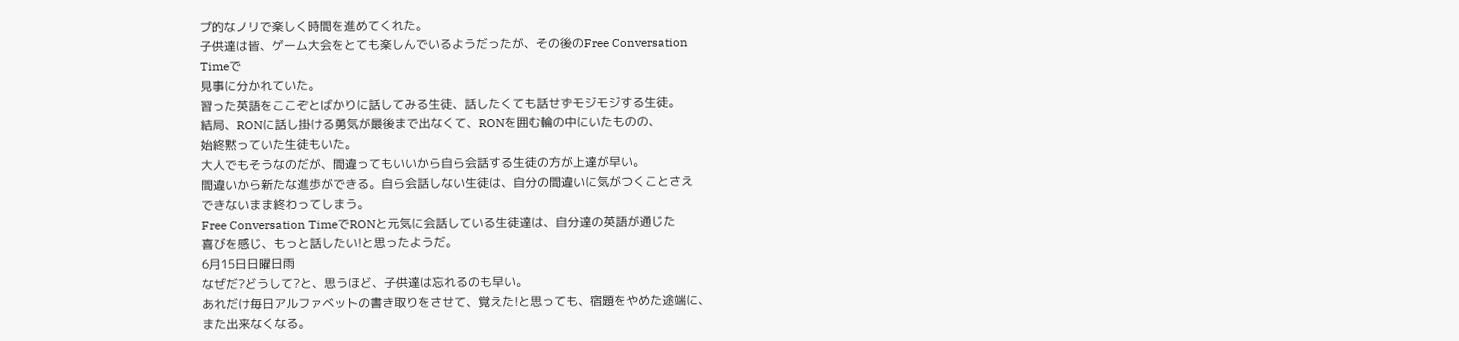プ的なノリで楽しく時間を進めてくれた。
子供達は皆、ゲーム大会をとても楽しんでいるようだったが、その後のFree Conversation
Timeで
見事に分かれていた。
習った英語をここぞとばかりに話してみる生徒、話したくても話せずモジモジする生徒。
結局、RONに話し掛ける勇気が最後まで出なくて、RONを囲む輪の中にいたものの、
始終黙っていた生徒もいた。
大人でもそうなのだが、間違ってもいいから自ら会話する生徒の方が上達が早い。
間違いから新たな進歩ができる。自ら会話しない生徒は、自分の間違いに気がつくことさえ
できないまま終わってしまう。
Free Conversation TimeでRONと元気に会話している生徒達は、自分達の英語が通じた
喜びを感じ、もっと話したい!と思ったようだ。
6月15日日曜日雨
なぜだ?どうして?と、思うほど、子供達は忘れるのも早い。
あれだけ毎日アルファベットの書き取りをさせて、覚えた!と思っても、宿題をやめた途端に、
また出来なくなる。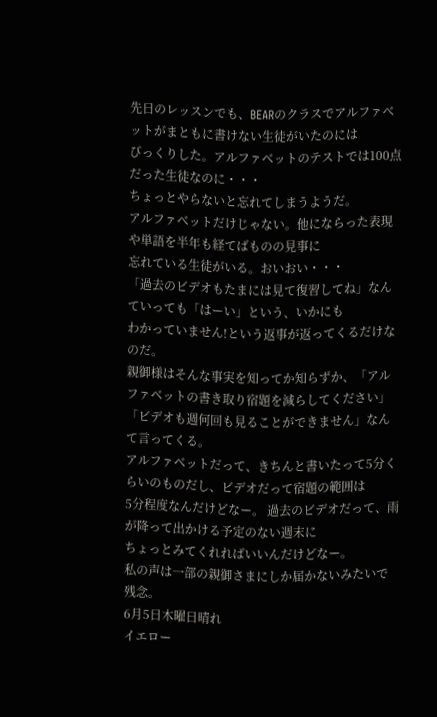先日のレッスンでも、BEARのクラスでアルファベットがまともに書けない生徒がいたのには
びっくりした。アルファベットのテストでは100点だった生徒なのに・・・
ちょっとやらないと忘れてしまうようだ。
アルファベットだけじゃない。他にならった表現や単語を半年も経てばものの見事に
忘れている生徒がいる。おいおい・・・
「過去のビデオもたまには見て復習してね」なんていっても「はーい」という、いかにも
わかっていません!という返事が返ってくるだけなのだ。
親御様はそんな事実を知ってか知らずか、「アルファベットの書き取り宿題を減らしてください」
「ビデオも週何回も見ることができません」なんて言ってくる。
アルファベットだって、きちんと書いたって5分くらいのものだし、ビデオだって宿題の範囲は
5分程度なんだけどなー。 過去のビデオだって、雨が降って出かける予定のない週末に
ちょっとみてくれればいいんだけどなー。
私の声は一部の親御さまにしか届かないみたいで残念。
6月5日木曜日晴れ
イエロー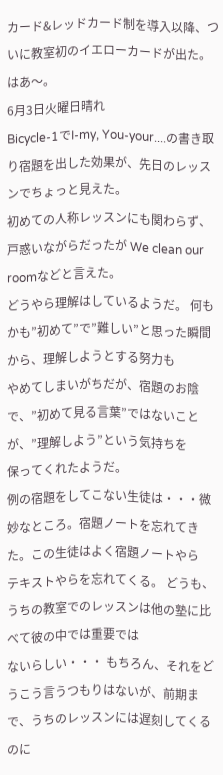カード&レッドカード制を導入以降、ついに教室初のイエローカードが出た。
はあ〜。
6月3日火曜日晴れ
Bicycle-1でI-my, You-your....の書き取り宿題を出した効果が、先日のレッスンでちょっと見えた。
初めての人称レッスンにも関わらず、戸惑いながらだったが We clean our roomなどと言えた。
どうやら理解はしているようだ。 何もかも”初めて”で”難しい”と思った瞬間から、理解しようとする努力も
やめてしまいがちだが、宿題のお陰で、”初めて見る言葉”ではないことが、”理解しよう”という気持ちを
保ってくれたようだ。
例の宿題をしてこない生徒は・・・微妙なところ。宿題ノートを忘れてきた。この生徒はよく宿題ノートやら
テキストやらを忘れてくる。 どうも、うちの教室でのレッスンは他の塾に比べて彼の中では重要では
ないらしい・・・ もちろん、それをどうこう言うつもりはないが、前期まで、うちのレッスンには遅刻してくるのに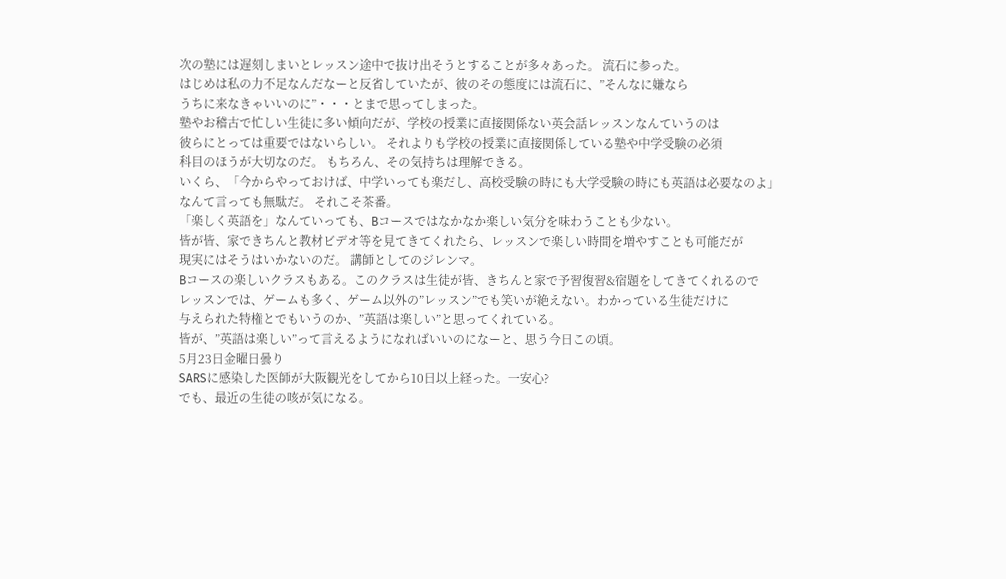次の塾には遅刻しまいとレッスン途中で抜け出そうとすることが多々あった。 流石に参った。
はじめは私の力不足なんだなーと反省していたが、彼のその態度には流石に、”そんなに嫌なら
うちに来なきゃいいのに”・・・とまで思ってしまった。
塾やお稽古で忙しい生徒に多い傾向だが、学校の授業に直接関係ない英会話レッスンなんていうのは
彼らにとっては重要ではないらしい。 それよりも学校の授業に直接関係している塾や中学受験の必須
科目のほうが大切なのだ。 もちろん、その気持ちは理解できる。
いくら、「今からやっておけば、中学いっても楽だし、高校受験の時にも大学受験の時にも英語は必要なのよ」
なんて言っても無駄だ。 それこそ茶番。
「楽しく英語を」なんていっても、Bコースではなかなか楽しい気分を味わうことも少ない。
皆が皆、家できちんと教材ビデオ等を見てきてくれたら、レッスンで楽しい時間を増やすことも可能だが
現実にはそうはいかないのだ。 講師としてのジレンマ。
Bコースの楽しいクラスもある。このクラスは生徒が皆、きちんと家で予習復習&宿題をしてきてくれるので
レッスンでは、ゲームも多く、ゲーム以外の”レッスン”でも笑いが絶えない。わかっている生徒だけに
与えられた特権とでもいうのか、”英語は楽しい”と思ってくれている。
皆が、”英語は楽しい”って言えるようになればいいのになーと、思う今日この頃。
5月23日金曜日曇り
SARSに感染した医師が大阪観光をしてから10日以上経った。一安心?
でも、最近の生徒の咳が気になる。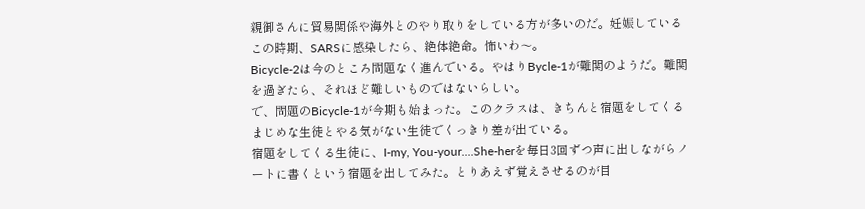親御さんに貿易関係や海外とのやり取りをしている方が多いのだ。妊娠しているこの時期、SARSに感染したら、絶体絶命。怖いわ〜。
Bicycle-2は今のところ問題なく進んでいる。やはりBycle-1が難関のようだ。難関を過ぎたら、それほど難しいものではないらしい。
で、問題のBicycle-1が今期も始まった。このクラスは、きちんと宿題をしてくるまじめな生徒とやる気がない生徒でくっきり差が出ている。
宿題をしてくる生徒に、I-my, You-your....She-herを毎日3回ずつ声に出しながらノートに書くという宿題を出してみた。とりあえず覚えさせるのが目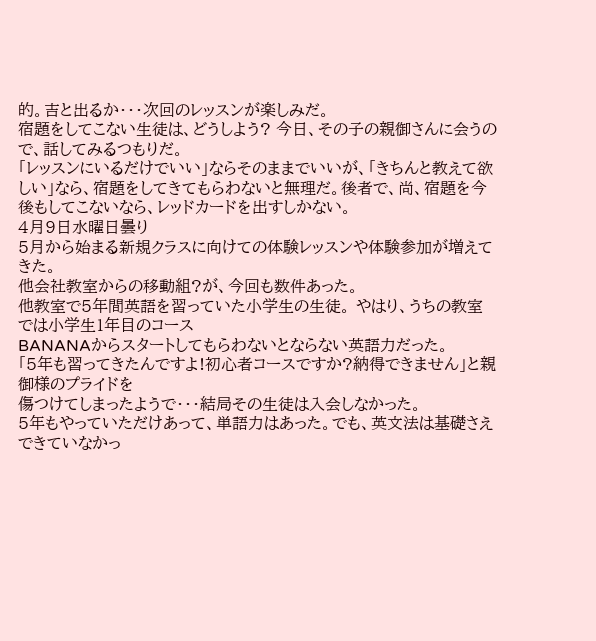的。吉と出るか・・・次回のレッスンが楽しみだ。
宿題をしてこない生徒は、どうしよう? 今日、その子の親御さんに会うので、話してみるつもりだ。
「レッスンにいるだけでいい」ならそのままでいいが、「きちんと教えて欲しい」なら、宿題をしてきてもらわないと無理だ。後者で、尚、宿題を今後もしてこないなら、レッドカードを出すしかない。
4月9日水曜日曇り
5月から始まる新規クラスに向けての体験レッスンや体験参加が増えてきた。
他会社教室からの移動組?が、今回も数件あった。
他教室で5年間英語を習っていた小学生の生徒。 やはり、うちの教室では小学生1年目のコース
BANANAからスタートしてもらわないとならない英語力だった。
「5年も習ってきたんですよ!初心者コースですか?納得できません」と親御様のプライドを
傷つけてしまったようで・・・結局その生徒は入会しなかった。
5年もやっていただけあって、単語力はあった。でも、英文法は基礎さえできていなかっ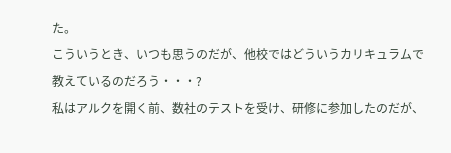た。
こういうとき、いつも思うのだが、他校ではどういうカリキュラムで教えているのだろう・・・?
私はアルクを開く前、数社のテストを受け、研修に参加したのだが、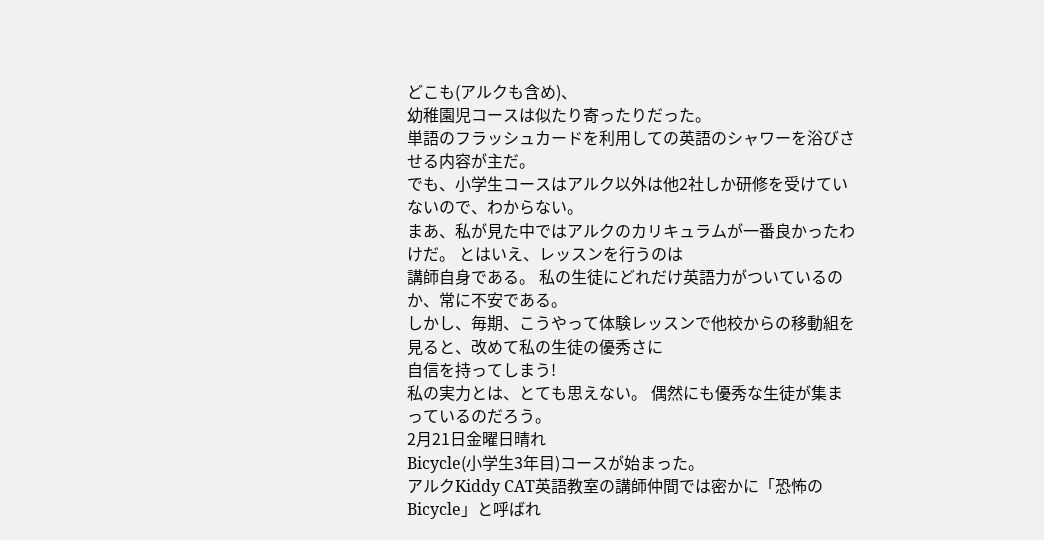どこも(アルクも含め)、
幼稚園児コースは似たり寄ったりだった。
単語のフラッシュカードを利用しての英語のシャワーを浴びさせる内容が主だ。
でも、小学生コースはアルク以外は他2社しか研修を受けていないので、わからない。
まあ、私が見た中ではアルクのカリキュラムが一番良かったわけだ。 とはいえ、レッスンを行うのは
講師自身である。 私の生徒にどれだけ英語力がついているのか、常に不安である。
しかし、毎期、こうやって体験レッスンで他校からの移動組を見ると、改めて私の生徒の優秀さに
自信を持ってしまう!
私の実力とは、とても思えない。 偶然にも優秀な生徒が集まっているのだろう。
2月21日金曜日晴れ
Bicycle(小学生3年目)コースが始まった。
アルクKiddy CAT英語教室の講師仲間では密かに「恐怖のBicycle」と呼ばれ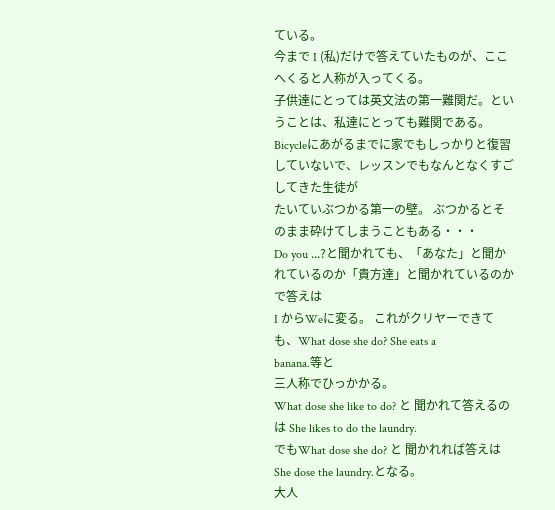ている。
今まで I (私)だけで答えていたものが、ここへくると人称が入ってくる。
子供達にとっては英文法の第一難関だ。ということは、私達にとっても難関である。
Bicycleにあがるまでに家でもしっかりと復習していないで、レッスンでもなんとなくすごしてきた生徒が
たいていぶつかる第一の壁。 ぶつかるとそのまま砕けてしまうこともある・・・
Do you ...?と聞かれても、「あなた」と聞かれているのか「貴方達」と聞かれているのかで答えは
I からWeに変る。 これがクリヤーできても、What dose she do? She eats a
banana.等と
三人称でひっかかる。
What dose she like to do? と 聞かれて答えるのは She likes to do the laundry.
でもWhat dose she do? と 聞かれれば答えは She dose the laundry.となる。
大人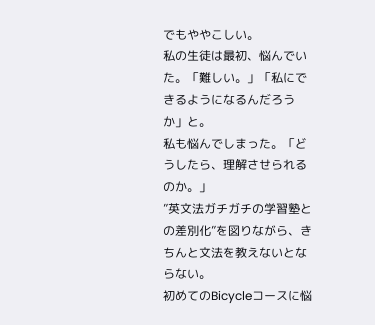でもややこしい。
私の生徒は最初、悩んでいた。「難しい。」「私にできるようになるんだろうか」と。
私も悩んでしまった。「どうしたら、理解させられるのか。」
”英文法ガチガチの学習塾との差別化”を図りながら、きちんと文法を教えないとならない。
初めてのBicycleコースに悩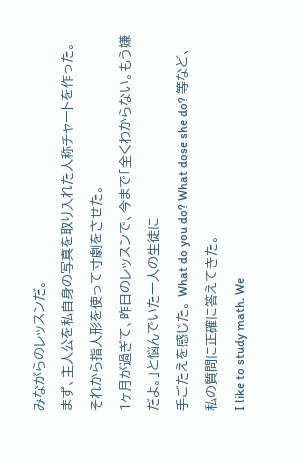みながらのレッスンだ。
まず、主人公を私自身の写真を取り入れた人称チャートを作った。
それから指人形を使って寸劇をさせた。
1ヶ月が過ぎて、昨日のレッスンで、今まで「全くわからない。もう嫌だよ。」と悩んでいた一人の生徒に
手ごたえを感じた。 What do you do? What dose she do? 等など、私の質問に正確に答えてきた。
I like to study math. We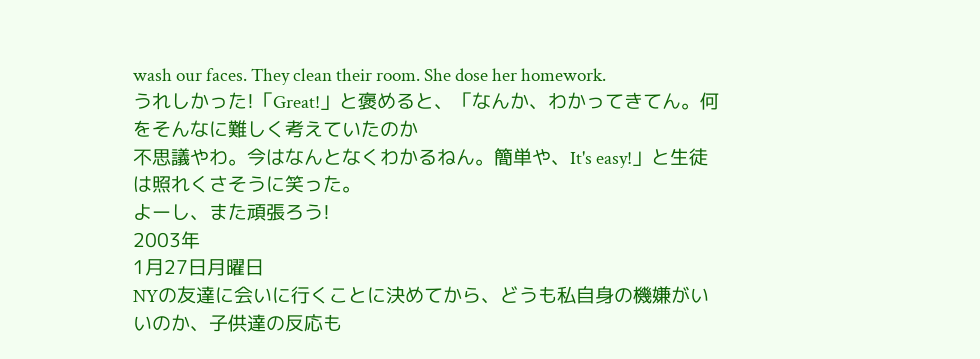wash our faces. They clean their room. She dose her homework.
うれしかった!「Great!」と褒めると、「なんか、わかってきてん。何をそんなに難しく考えていたのか
不思議やわ。今はなんとなくわかるねん。簡単や、It's easy!」と生徒は照れくさそうに笑った。
よーし、また頑張ろう!
2003年
1月27日月曜日
NYの友達に会いに行くことに決めてから、どうも私自身の機嫌がいいのか、子供達の反応も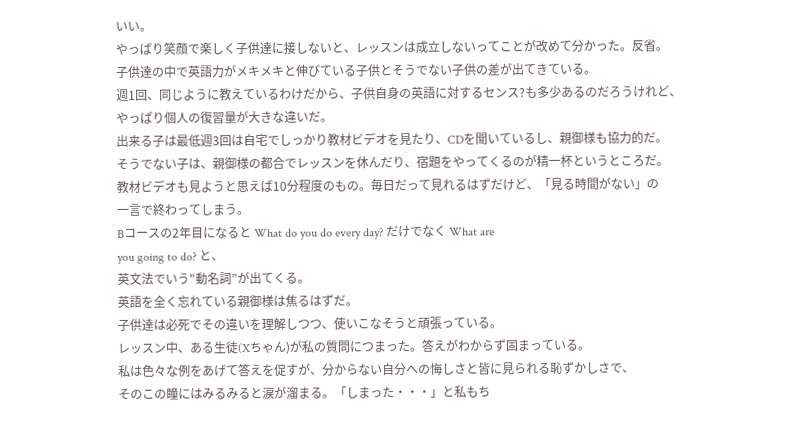いい。
やっぱり笑顔で楽しく子供達に接しないと、レッスンは成立しないってことが改めて分かった。反省。
子供達の中で英語力がメキメキと伸びている子供とそうでない子供の差が出てきている。
週1回、同じように教えているわけだから、子供自身の英語に対するセンス?も多少あるのだろうけれど、
やっぱり個人の復習量が大きな違いだ。
出来る子は最低週3回は自宅でしっかり教材ビデオを見たり、CDを聞いているし、親御様も協力的だ。
そうでない子は、親御様の都合でレッスンを休んだり、宿題をやってくるのが精一杯というところだ。
教材ビデオも見ようと思えば10分程度のもの。毎日だって見れるはずだけど、「見る時間がない」の
一言で終わってしまう。
Bコースの2年目になると What do you do every day? だけでなく What are
you going to do? と、
英文法でいう"動名詞”が出てくる。
英語を全く忘れている親御様は焦るはずだ。
子供達は必死でその違いを理解しつつ、使いこなそうと頑張っている。
レッスン中、ある生徒(Xちゃん)が私の質問につまった。答えがわからず固まっている。
私は色々な例をあげて答えを促すが、分からない自分への悔しさと皆に見られる恥ずかしさで、
そのこの瞳にはみるみると涙が溜まる。「しまった・・・」と私もち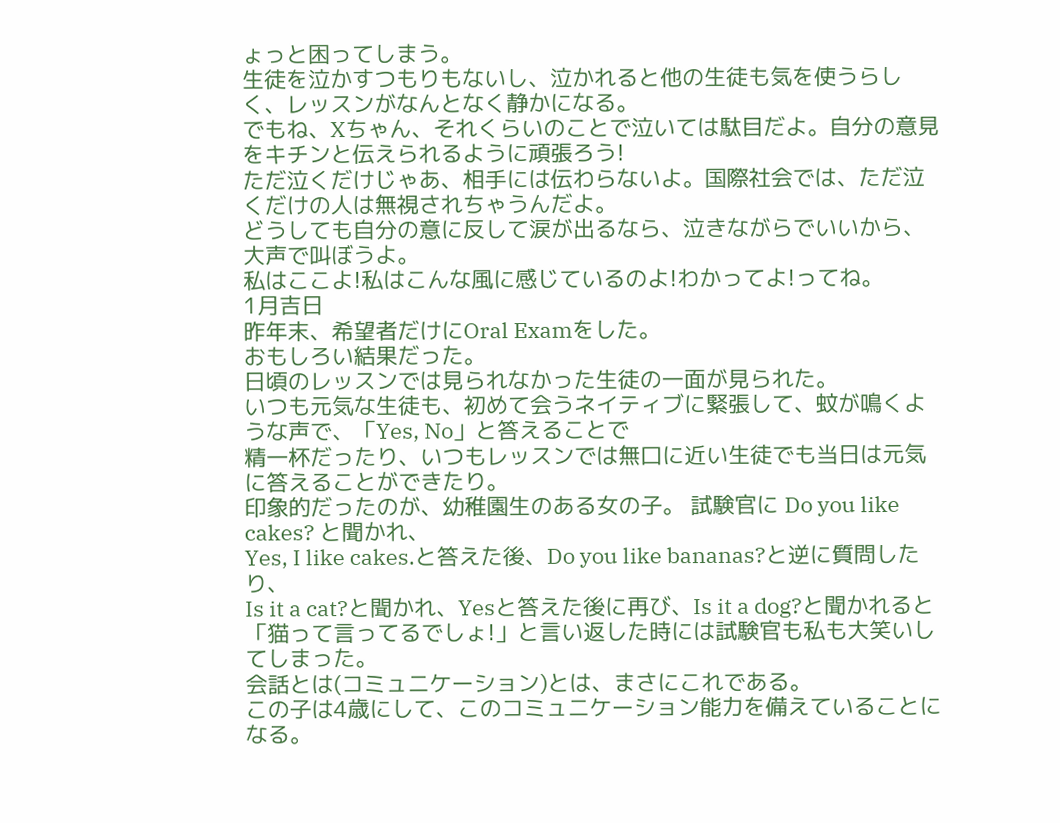ょっと困ってしまう。
生徒を泣かすつもりもないし、泣かれると他の生徒も気を使うらしく、レッスンがなんとなく静かになる。
でもね、Xちゃん、それくらいのことで泣いては駄目だよ。自分の意見をキチンと伝えられるように頑張ろう!
ただ泣くだけじゃあ、相手には伝わらないよ。国際社会では、ただ泣くだけの人は無視されちゃうんだよ。
どうしても自分の意に反して涙が出るなら、泣きながらでいいから、大声で叫ぼうよ。
私はここよ!私はこんな風に感じているのよ!わかってよ!ってね。
1月吉日
昨年末、希望者だけにOral Examをした。
おもしろい結果だった。
日頃のレッスンでは見られなかった生徒の一面が見られた。
いつも元気な生徒も、初めて会うネイティブに緊張して、蚊が鳴くような声で、「Yes, No」と答えることで
精一杯だったり、いつもレッスンでは無口に近い生徒でも当日は元気に答えることができたり。
印象的だったのが、幼稚園生のある女の子。 試験官に Do you like cakes? と聞かれ、
Yes, I like cakes.と答えた後、Do you like bananas?と逆に質問したり、
Is it a cat?と聞かれ、Yesと答えた後に再び、Is it a dog?と聞かれると
「猫って言ってるでしょ!」と言い返した時には試験官も私も大笑いしてしまった。
会話とは(コミュニケーション)とは、まさにこれである。
この子は4歳にして、このコミュニケーション能力を備えていることになる。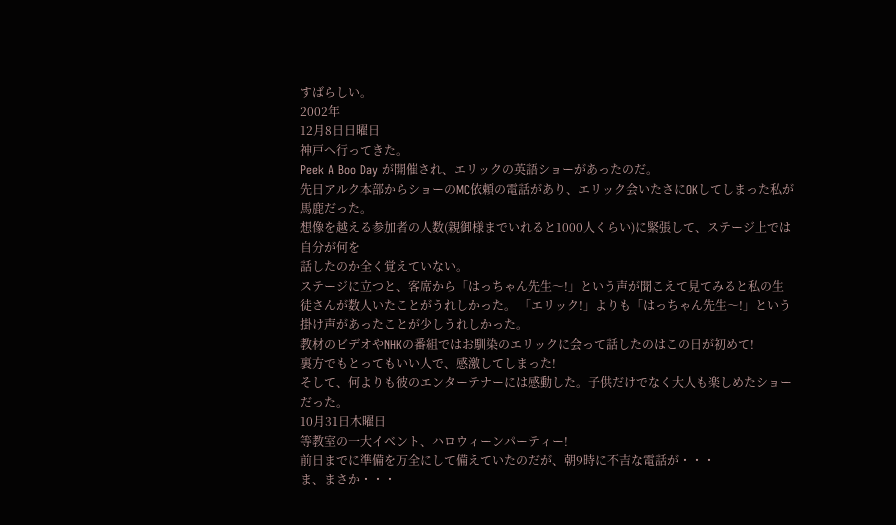すばらしい。
2002年
12月8日日曜日
神戸へ行ってきた。
Peek A Boo Day が開催され、エリックの英語ショーがあったのだ。
先日アルク本部からショーのMC依頼の電話があり、エリック会いたさにOKしてしまった私が馬鹿だった。
想像を越える参加者の人数(親御様までいれると1000人くらい)に緊張して、ステージ上では自分が何を
話したのか全く覚えていない。
ステージに立つと、客席から「はっちゃん先生〜!」という声が聞こえて見てみると私の生徒さんが数人いたことがうれしかった。 「エリック!」よりも「はっちゃん先生〜!」という掛け声があったことが少しうれしかった。
教材のビデオやNHKの番組ではお馴染のエリックに会って話したのはこの日が初めて!
裏方でもとってもいい人で、感激してしまった!
そして、何よりも彼のエンターテナーには感動した。子供だけでなく大人も楽しめたショーだった。
10月31日木曜日
等教室の一大イベント、ハロウィーンパーティー!
前日までに準備を万全にして備えていたのだが、朝9時に不吉な電話が・・・
ま、まさか・・・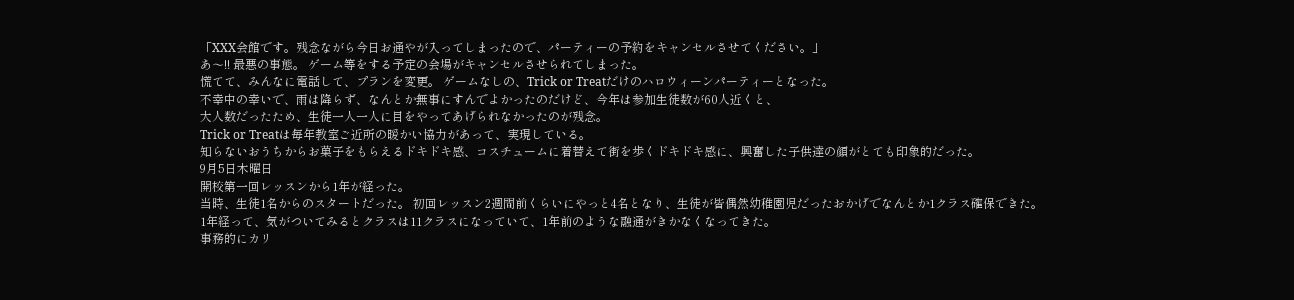「XXX会館です。残念ながら今日お通やが入ってしまったので、パーティーの予約をキャンセルさせてください。」
あ〜!! 最悪の事態。 ゲーム等をする予定の会場がキャンセルさせられてしまった。
慌てて、みんなに電話して、プランを変更。 ゲームなしの、Trick or Treatだけのハロウィーンパーティーとなった。
不幸中の幸いで、雨は降らず、なんとか無事にすんでよかったのだけど、今年は参加生徒数が60人近くと、
大人数だったため、生徒一人一人に目をやってあげられなかったのが残念。
Trick or Treatは毎年教室ご近所の暖かい協力があって、実現している。
知らないおうちからお菓子をもらえるドキドキ感、コスチュームに着替えて街を歩くドキドキ感に、興奮した子供達の顔がとても印象的だった。
9月5日木曜日
開校第一回レッスンから1年が経った。
当時、生徒1名からのスタートだった。 初回レッスン2週間前くらいにやっと4名となり、生徒が皆偶然幼稚園児だったおかげでなんとか1クラス確保できた。
1年経って、気がついてみるとクラスは11クラスになっていて、1年前のような融通がきかなくなってきた。
事務的にカリ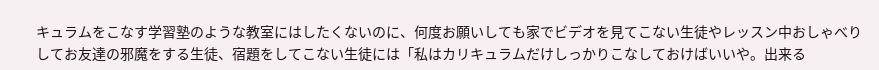キュラムをこなす学習塾のような教室にはしたくないのに、何度お願いしても家でビデオを見てこない生徒やレッスン中おしゃべりしてお友達の邪魔をする生徒、宿題をしてこない生徒には「私はカリキュラムだけしっかりこなしておけばいいや。出来る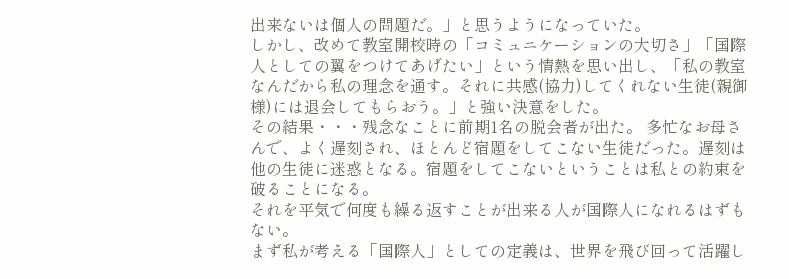出来ないは個人の問題だ。」と思うようになっていた。
しかし、改めて教室開校時の「コミュニケーションの大切さ」「国際人としての翼をつけてあげたい」という情熱を思い出し、「私の教室なんだから私の理念を通す。それに共感(協力)してくれない生徒(親御様)には退会してもらおう。」と強い決意をした。
その結果・・・残念なことに前期1名の脱会者が出た。 多忙なお母さんで、よく遅刻され、ほとんど宿題をしてこない生徒だった。遅刻は他の生徒に迷惑となる。宿題をしてこないということは私との約束を破ることになる。
それを平気で何度も繰る返すことが出来る人が国際人になれるはずもない。
まず私が考える「国際人」としての定義は、世界を飛び回って活躍し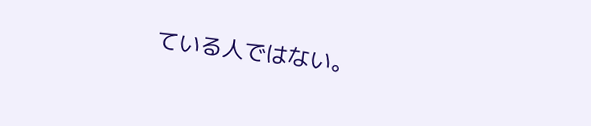ている人ではない。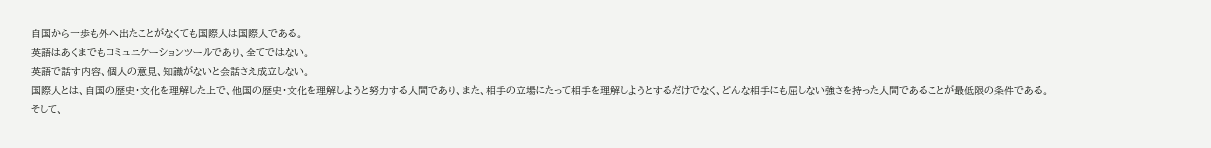自国から一歩も外へ出たことがなくても国際人は国際人である。
英語はあくまでもコミュニケーションツールであり、全てではない。
英語で話す内容、個人の意見、知識がないと会話さえ成立しない。
国際人とは、自国の歴史・文化を理解した上で、他国の歴史・文化を理解しようと努力する人間であり、また、相手の立場にたって相手を理解しようとするだけでなく、どんな相手にも屈しない強さを持った人間であることが最低限の条件である。
そして、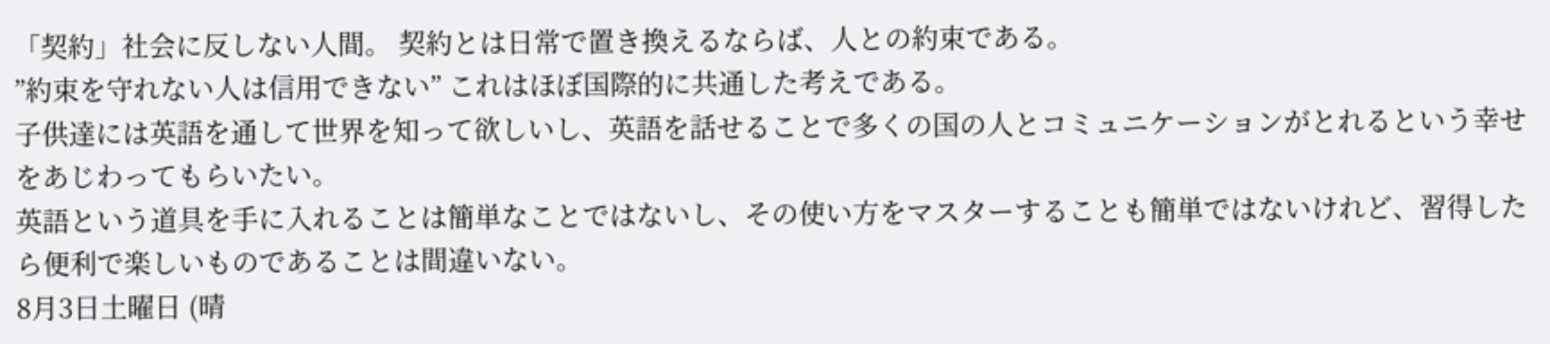「契約」社会に反しない人間。 契約とは日常で置き換えるならば、人との約束である。
”約束を守れない人は信用できない” これはほぼ国際的に共通した考えである。
子供達には英語を通して世界を知って欲しいし、英語を話せることで多くの国の人とコミュニケーションがとれるという幸せをあじわってもらいたい。
英語という道具を手に入れることは簡単なことではないし、その使い方をマスターすることも簡単ではないけれど、習得したら便利で楽しいものであることは間違いない。
8月3日土曜日 (晴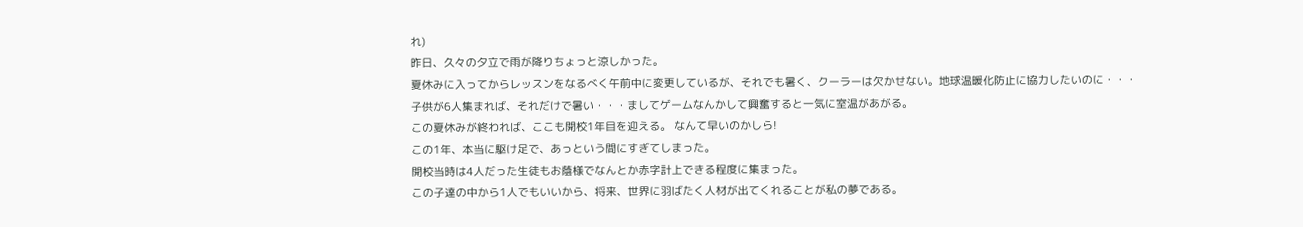れ)
昨日、久々の夕立で雨が降りちょっと涼しかった。
夏休みに入ってからレッスンをなるべく午前中に変更しているが、それでも暑く、クーラーは欠かせない。地球温暖化防止に協力したいのに・・・
子供が6人集まれば、それだけで暑い・・・ましてゲームなんかして興奮すると一気に室温があがる。
この夏休みが終われば、ここも開校1年目を迎える。 なんて早いのかしら!
この1年、本当に駆け足で、あっという間にすぎてしまった。
開校当時は4人だった生徒もお蔭様でなんとか赤字計上できる程度に集まった。
この子達の中から1人でもいいから、将来、世界に羽ばたく人材が出てくれることが私の夢である。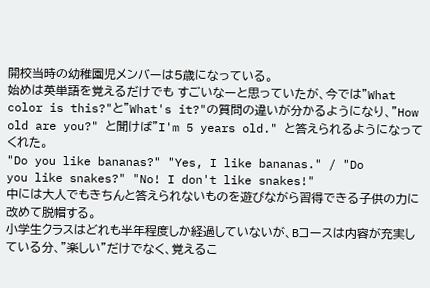開校当時の幼稚園児メンバーは5歳になっている。
始めは英単語を覚えるだけでも すごいなーと思っていたが、今では"What
color is this?"と"What's it?"の質問の違いが分かるようになり、"How
old are you?" と聞けば"I'm 5 years old." と答えられるようになってくれた。
"Do you like bananas?" "Yes, I like bananas." / "Do
you like snakes?" "No! I don't like snakes!"
中には大人でもきちんと答えられないものを遊びながら習得できる子供の力に改めて脱帽する。
小学生クラスはどれも半年程度しか経過していないが、Bコースは内容が充実している分、”楽しい”だけでなく、覚えるこ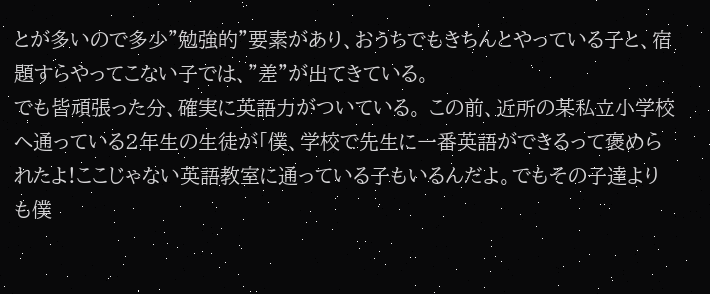とが多いので多少”勉強的”要素があり、おうちでもきちんとやっている子と、宿題すらやってこない子では、”差”が出てきている。
でも皆頑張った分、確実に英語力がついている。 この前、近所の某私立小学校へ通っている2年生の生徒が「僕、学校で先生に一番英語ができるって褒められたよ!ここじゃない英語教室に通っている子もいるんだよ。でもその子達よりも僕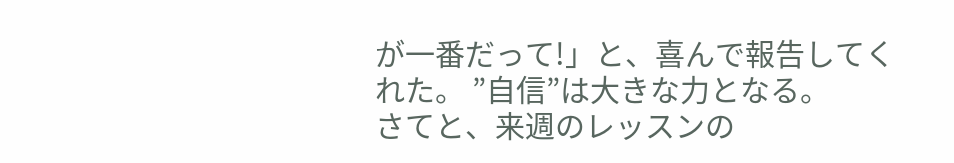が一番だって!」と、喜んで報告してくれた。 ”自信”は大きな力となる。
さてと、来週のレッスンの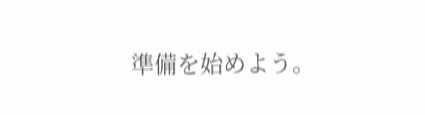準備を始めよう。